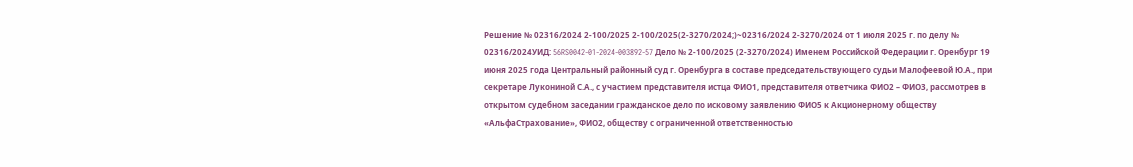Решение № 02316/2024 2-100/2025 2-100/2025(2-3270/2024;)~02316/2024 2-3270/2024 от 1 июля 2025 г. по делу № 02316/2024УИД: 56RS0042-01-2024-003892-57 Дело № 2-100/2025 (2-3270/2024) Именем Российской Федерации г. Оренбург 19 июня 2025 года Центральный районный суд г. Оренбурга в составе председательствующего судьи Малофеевой Ю.А., при секретаре Лукониной С.А., с участием представителя истца ФИО1, представителя ответчика ФИО2 – ФИО3, рассмотрев в открытом судебном заседании гражданское дело по исковому заявлению ФИО5 к Акционерному обществу «АльфаСтрахование», ФИО2, обществу с ограниченной ответственностью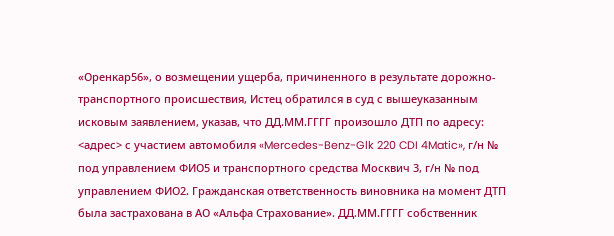«Оренкар56», о возмещении ущерба, причиненного в результате дорожно-транспортного происшествия, Истец обратился в суд с вышеуказанным исковым заявлением, указав, что ДД.ММ.ГГГГ произошло ДТП по адресу: <адрес> с участием автомобиля «Mercedes-Benz-Glk 220 CDI 4Matic», г/н № под управлением ФИО5 и транспортного средства Москвич 3, г/н № под управлением ФИО2. Гражданская ответственность виновника на момент ДТП была застрахована в АО «Альфа Страхование». ДД.ММ.ГГГГ собственник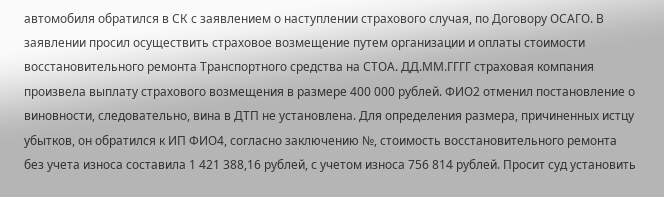автомобиля обратился в СК с заявлением о наступлении страхового случая, по Договору ОСАГО. В заявлении просил осуществить страховое возмещение путем организации и оплаты стоимости восстановительного ремонта Транспортного средства на СТОА. ДД.ММ.ГГГГ страховая компания произвела выплату страхового возмещения в размере 400 000 рублей. ФИО2 отменил постановление о виновности, следовательно, вина в ДТП не установлена. Для определения размера, причиненных истцу убытков, он обратился к ИП ФИО4, согласно заключению №, стоимость восстановительного ремонта без учета износа составила 1 421 388,16 рублей, с учетом износа 756 814 рублей. Просит суд установить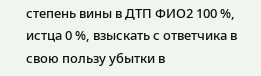степень вины в ДТП ФИО2 100 %, истца 0 %, взыскать с ответчика в свою пользу убытки в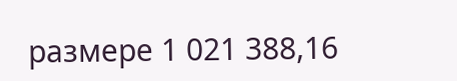размере 1 021 388,16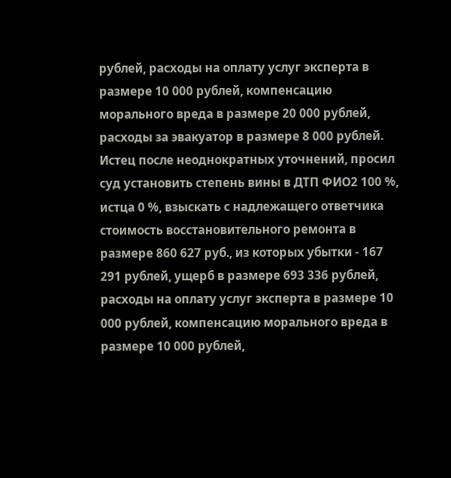рублей, расходы на оплату услуг эксперта в размере 10 000 рублей, компенсацию морального вреда в размере 20 000 рублей, расходы за эвакуатор в размере 8 000 рублей. Истец после неоднократных уточнений, просил суд установить степень вины в ДТП ФИО2 100 %, истца 0 %, взыскать с надлежащего ответчика стоимость восстановительного ремонта в размере 860 627 руб., из которых убытки - 167 291 рублей, ущерб в размере 693 336 рублей, расходы на оплату услуг эксперта в размере 10 000 рублей, компенсацию морального вреда в размере 10 000 рублей,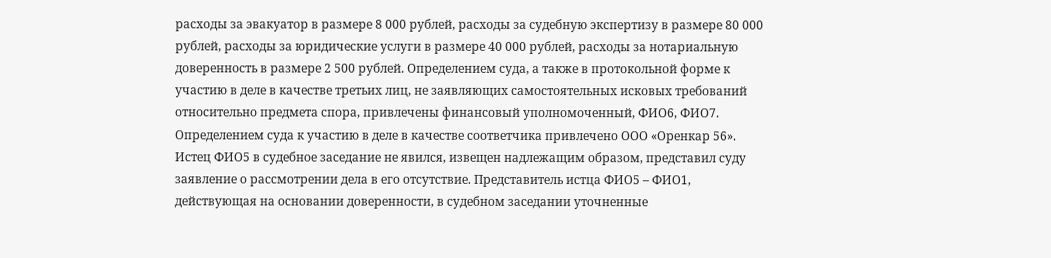расходы за эвакуатор в размере 8 000 рублей, расходы за судебную экспертизу в размере 80 000 рублей, расходы за юридические услуги в размере 40 000 рублей, расходы за нотариальную доверенность в размере 2 500 рублей. Определением суда, а также в протокольной форме к участию в деле в качестве третьих лиц, не заявляющих самостоятельных исковых требований относительно предмета спора, привлечены финансовый уполномоченный, ФИО6, ФИО7. Определением суда к участию в деле в качестве соответчика привлечено ООО «Оренкар 56». Истец ФИО5 в судебное заседание не явился, извещен надлежащим образом, представил суду заявление о рассмотрении дела в его отсутствие. Представитель истца ФИО5 – ФИО1, действующая на основании доверенности, в судебном заседании уточненные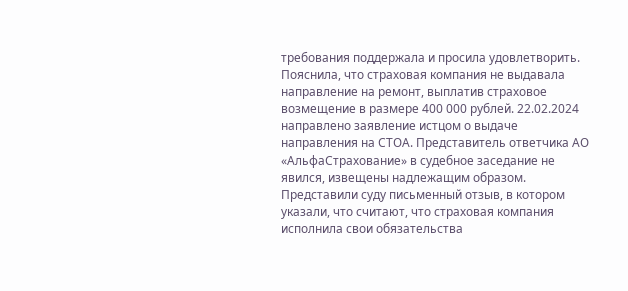требования поддержала и просила удовлетворить. Пояснила, что страховая компания не выдавала направление на ремонт, выплатив страховое возмещение в размере 400 000 рублей. 22.02.2024 направлено заявление истцом о выдаче направления на СТОА. Представитель ответчика АО «АльфаСтрахование» в судебное заседание не явился, извещены надлежащим образом. Представили суду письменный отзыв, в котором указали, что считают, что страховая компания исполнила свои обязательства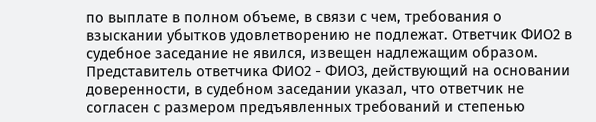по выплате в полном объеме, в связи с чем, требования о взыскании убытков удовлетворению не подлежат. Ответчик ФИО2 в судебное заседание не явился, извещен надлежащим образом. Представитель ответчика ФИО2 - ФИО3, действующий на основании доверенности, в судебном заседании указал, что ответчик не согласен с размером предъявленных требований и степенью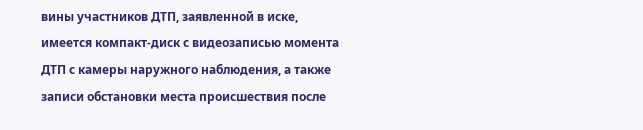вины участников ДТП, заявленной в иске, имеется компакт-диск с видеозаписью момента ДТП с камеры наружного наблюдения, а также записи обстановки места происшествия после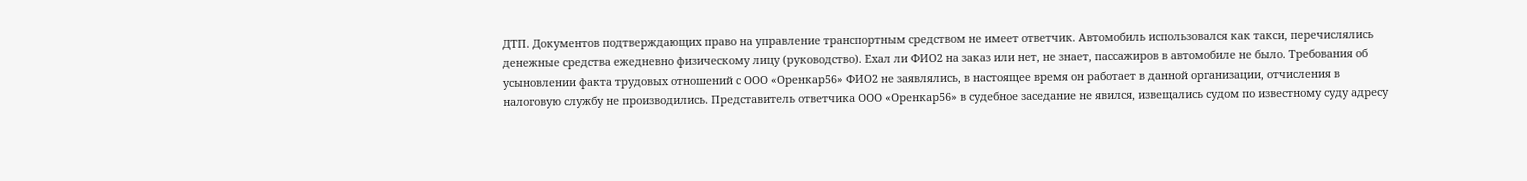ДТП. Документов подтверждающих право на управление транспортным средством не имеет ответчик. Автомобиль использовался как такси, перечислялись денежные средства ежедневно физическому лицу (руководство). Ехал ли ФИО2 на заказ или нет, не знает, пассажиров в автомобиле не было. Требования об усыновлении факта трудовых отношений с ООО «Оренкар56» ФИО2 не заявлялись, в настоящее время он работает в данной организации, отчисления в налоговую службу не производились. Представитель ответчика ООО «Оренкар56» в судебное заседание не явился, извещались судом по известному суду адресу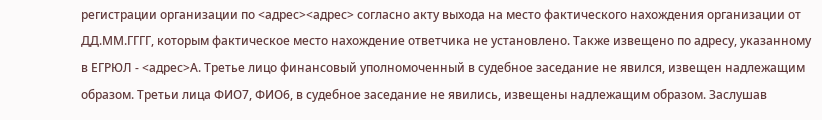регистрации организации по <адрес><адрес> согласно акту выхода на место фактического нахождения организации от ДД.ММ.ГГГГ, которым фактическое место нахождение ответчика не установлено. Также извещено по адресу, указанному в ЕГРЮЛ - <адрес>А. Третье лицо финансовый уполномоченный в судебное заседание не явился, извещен надлежащим образом. Третьи лица ФИО7, ФИО6, в судебное заседание не явились, извещены надлежащим образом. Заслушав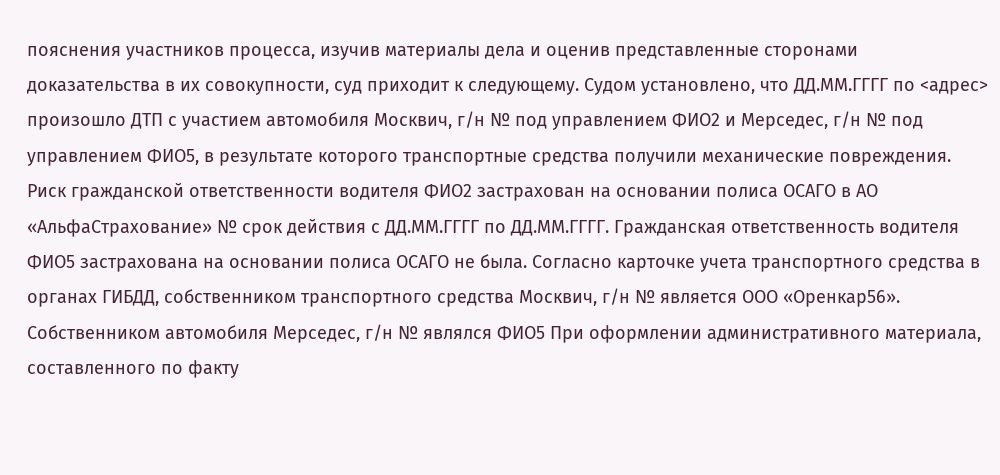пояснения участников процесса, изучив материалы дела и оценив представленные сторонами доказательства в их совокупности, суд приходит к следующему. Судом установлено, что ДД.ММ.ГГГГ по <адрес> произошло ДТП с участием автомобиля Москвич, г/н № под управлением ФИО2 и Мерседес, г/н № под управлением ФИО5, в результате которого транспортные средства получили механические повреждения. Риск гражданской ответственности водителя ФИО2 застрахован на основании полиса ОСАГО в АО «АльфаСтрахование» № срок действия с ДД.ММ.ГГГГ по ДД.ММ.ГГГГ. Гражданская ответственность водителя ФИО5 застрахована на основании полиса ОСАГО не была. Согласно карточке учета транспортного средства в органах ГИБДД, собственником транспортного средства Москвич, г/н № является ООО «Оренкар56». Собственником автомобиля Мерседес, г/н № являлся ФИО5 При оформлении административного материала, составленного по факту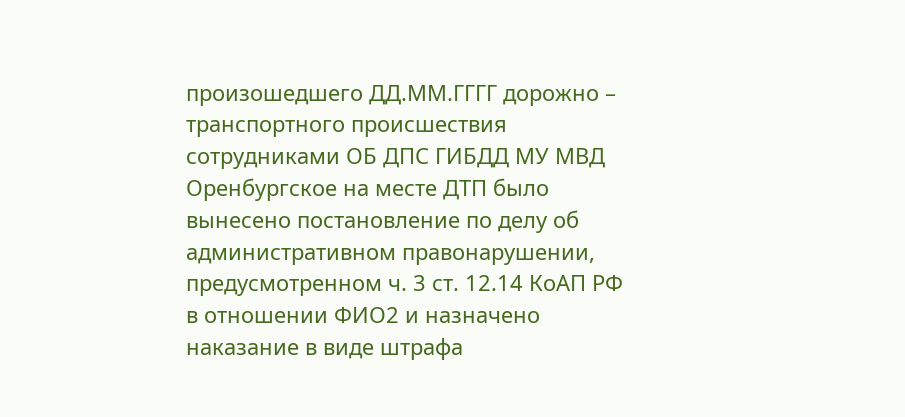произошедшего ДД.ММ.ГГГГ дорожно – транспортного происшествия сотрудниками ОБ ДПС ГИБДД МУ МВД Оренбургское на месте ДТП было вынесено постановление по делу об административном правонарушении, предусмотренном ч. 3 ст. 12.14 КоАП РФ в отношении ФИО2 и назначено наказание в виде штрафа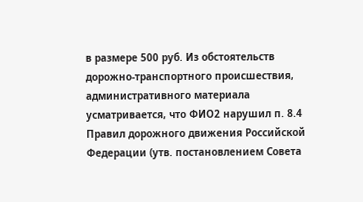в размере 500 руб. Из обстоятельств дорожно-транспортного происшествия, административного материала усматривается, что ФИО2 нарушил п. 8.4 Правил дорожного движения Российской Федерации (утв. постановлением Совета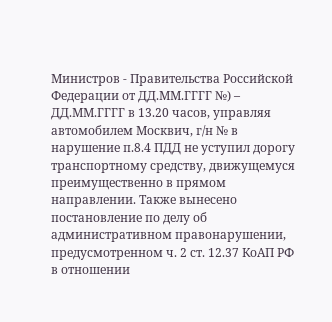Министров - Правительства Российской Федерации от ДД.ММ.ГГГГ №) – ДД.ММ.ГГГГ в 13.20 часов, управляя автомобилем Москвич, г/н № в нарушение п.8.4 ПДД не уступил дорогу транспортному средству, движущемуся преимущественно в прямом направлении. Также вынесено постановление по делу об административном правонарушении, предусмотренном ч. 2 ст. 12.37 КоАП РФ в отношении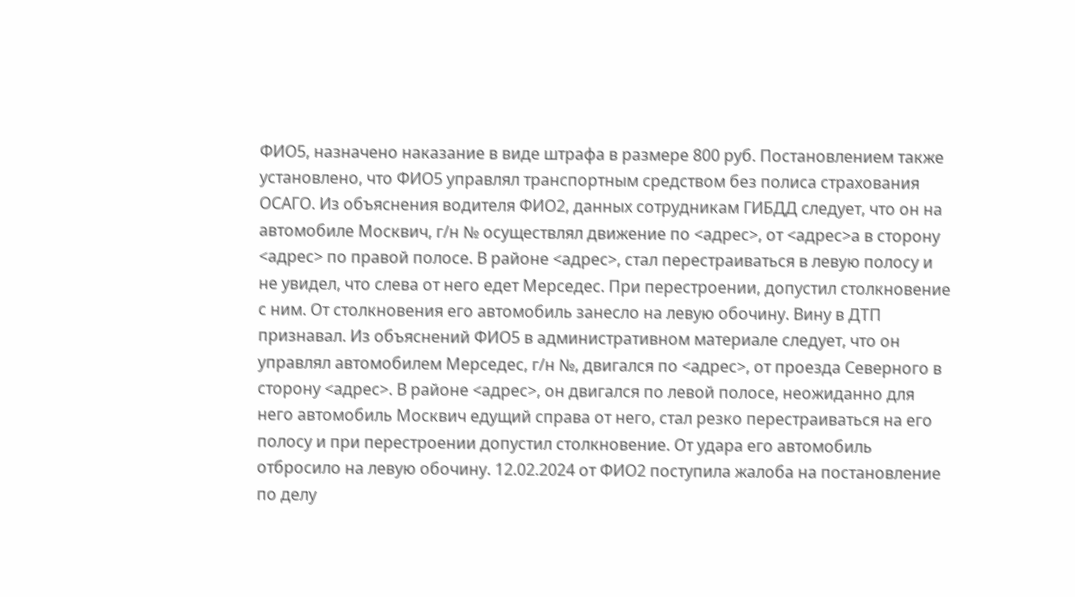ФИО5, назначено наказание в виде штрафа в размере 800 руб. Постановлением также установлено, что ФИО5 управлял транспортным средством без полиса страхования ОСАГО. Из объяснения водителя ФИО2, данных сотрудникам ГИБДД следует, что он на автомобиле Москвич, г/н № осуществлял движение по <адрес>, от <адрес>а в сторону <адрес> по правой полосе. В районе <адрес>, стал перестраиваться в левую полосу и не увидел, что слева от него едет Мерседес. При перестроении, допустил столкновение с ним. От столкновения его автомобиль занесло на левую обочину. Вину в ДТП признавал. Из объяснений ФИО5 в административном материале следует, что он управлял автомобилем Мерседес, г/н №, двигался по <адрес>, от проезда Северного в сторону <адрес>. В районе <адрес>, он двигался по левой полосе, неожиданно для него автомобиль Москвич едущий справа от него, стал резко перестраиваться на его полосу и при перестроении допустил столкновение. От удара его автомобиль отбросило на левую обочину. 12.02.2024 от ФИО2 поступила жалоба на постановление по делу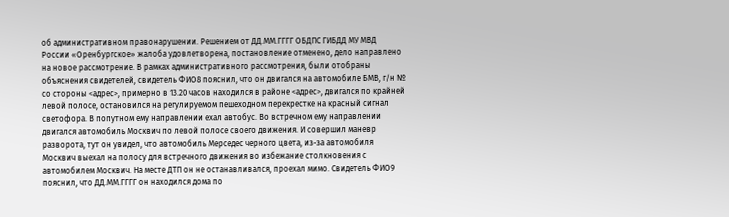об административном правонарушении. Решением от ДД.ММ.ГГГГ ОБДПС ГИБДД МУ МВД России «Оренбургское» жалоба удовлетворена, постановление отменено, дело направлено на новое рассмотрение. В рамках административного рассмотрения, были отобраны объяснения свидетелей, свидетель ФИО8 пояснил, что он двигался на автомобиле БМВ, г/н № со стороны <адрес>, примерно в 13.20 часов находился в районе <адрес>, двигался по крайней левой полосе, остановился на регулируемом пешеходном перекрестке на красный сигнал светофора. В попутном ему направлении ехал автобус. Во встречном ему направлении двигался автомобиль Москвич по левой полосе своего движения. И совершил маневр разворота, тут он увидел, что автомобиль Мерседес черного цвета, из-за автомобиля Москвич выехал на полосу для встречного движения во избежание столкновения с автомобилем Москвич. На месте ДТП он не останавливался, проехал мимо. Свидетель ФИО9 пояснил, что ДД.ММ.ГГГГ он находился дома по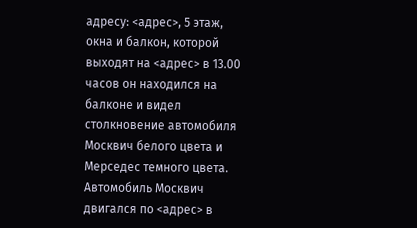адресу: <адрес>, 5 этаж, окна и балкон, которой выходят на <адрес> в 13.00 часов он находился на балконе и видел столкновение автомобиля Москвич белого цвета и Мерседес темного цвета. Автомобиль Москвич двигался по <адрес> в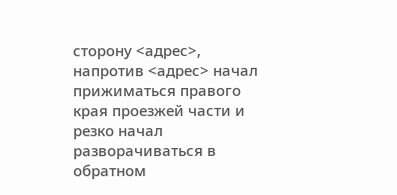сторону <адрес>, напротив <адрес> начал прижиматься правого края проезжей части и резко начал разворачиваться в обратном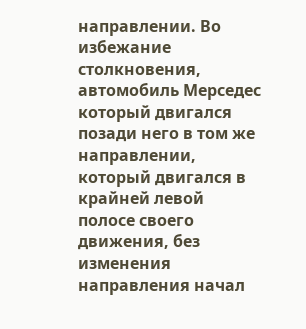направлении. Во избежание столкновения, автомобиль Мерседес который двигался позади него в том же направлении, который двигался в крайней левой полосе своего движения, без изменения направления начал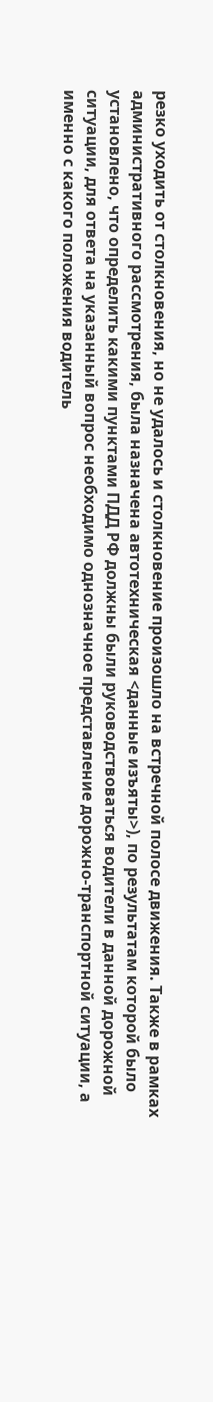резко уходить от столкновения, но не удалось и столкновение произошло на встречной полосе движения. Также в рамках административного рассмотрения, была назначена автотехническая <данные изъяты>), по результатам которой было установлено, что определить какими пунктами ПДД РФ должны были руководствоваться водители в данной дорожной ситуации, для ответа на указанный вопрос необходимо однозначное представление дорожно-транспортной ситуации, а именно с какого положения водитель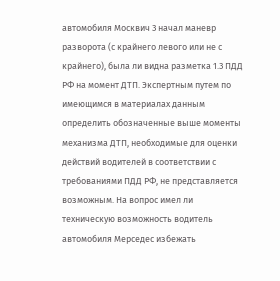автомобиля Москвич 3 начал маневр разворота (с крайнего левого или не с крайнего), была ли видна разметка 1.3 ПДД РФ на момент ДТП. Экспертным путем по имеющимся в материалах данным определить обозначенные выше моменты механизма ДТП, необходимые для оценки действий водителей в соответствии с требованиями ПДД РФ, не представляется возможным. На вопрос имел ли техническую возможность водитель автомобиля Мерседес избежать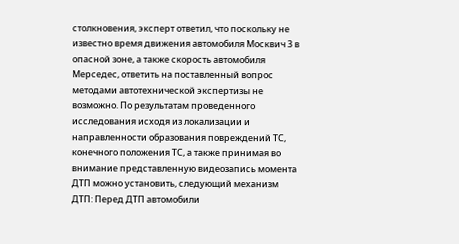столкновения, эксперт ответил, что поскольку не известно время движения автомобиля Москвич 3 в опасной зоне, а также скорость автомобиля Мерседес, ответить на поставленный вопрос методами автотехнической экспертизы не возможно. По результатам проведенного исследования исходя из локализации и направленности образования повреждений ТС, конечного положения ТС, а также принимая во внимание представленную видеозапись момента ДТП можно установить, следующий механизм ДТП: Перед ДТП автомобили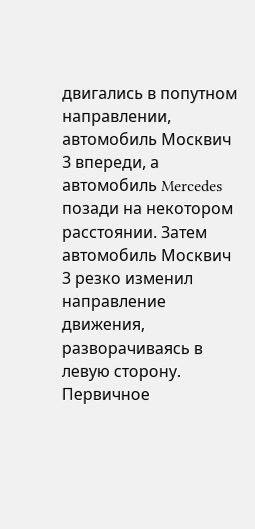двигались в попутном направлении, автомобиль Москвич 3 впереди, а автомобиль Mercedes позади на некотором расстоянии. Затем автомобиль Москвич 3 резко изменил направление движения, разворачиваясь в левую сторону. Первичное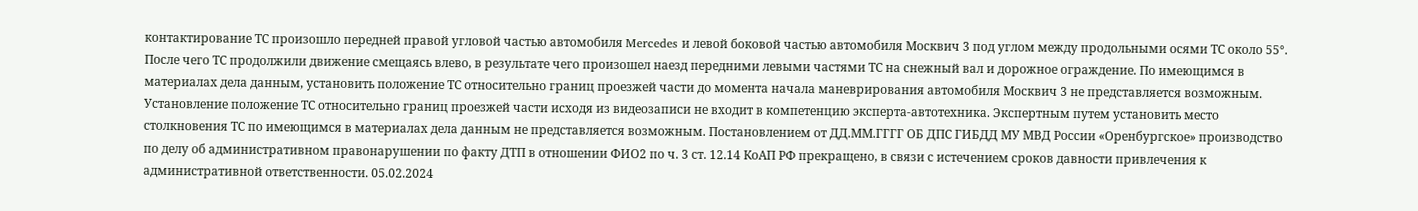контактирование ТС произошло передней правой угловой частью автомобиля Mercedes и левой боковой частью автомобиля Москвич 3 под углом между продольными осями ТС около 55°. После чего ТС продолжили движение смещаясь влево, в результате чего произошел наезд передними левыми частями ТС на снежный вал и дорожное ограждение. По имеющимся в материалах дела данным, установить положение ТС относительно границ проезжей части до момента начала маневрирования автомобиля Москвич 3 не представляется возможным. Установление положение ТС относительно границ проезжей части исходя из видеозаписи не входит в компетенцию эксперта-автотехника. Экспертным путем установить место столкновения ТС по имеющимся в материалах дела данным не представляется возможным. Постановлением от ДД.ММ.ГГГГ ОБ ДПС ГИБДД МУ МВД России «Оренбургское» производство по делу об административном правонарушении по факту ДТП в отношении ФИО2 по ч. 3 ст. 12.14 КоАП РФ прекращено, в связи с истечением сроков давности привлечения к административной ответственности. 05.02.2024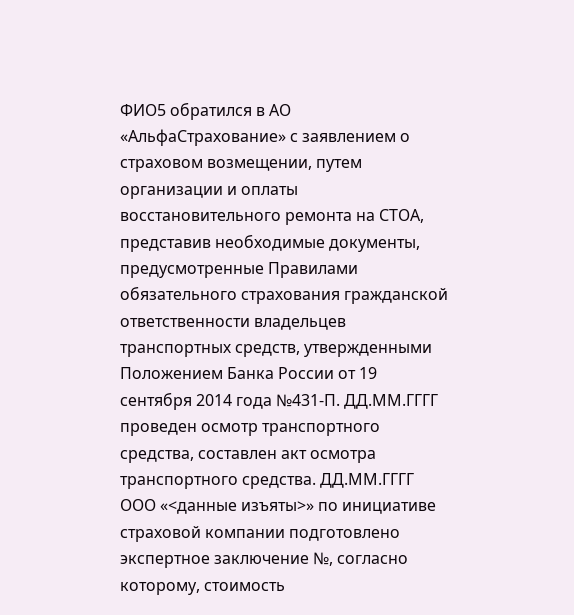ФИО5 обратился в АО «АльфаСтрахование» с заявлением о страховом возмещении, путем организации и оплаты восстановительного ремонта на СТОА, представив необходимые документы, предусмотренные Правилами обязательного страхования гражданской ответственности владельцев транспортных средств, утвержденными Положением Банка России от 19 сентября 2014 года №431-П. ДД.ММ.ГГГГ проведен осмотр транспортного средства, составлен акт осмотра транспортного средства. ДД.ММ.ГГГГ ООО «<данные изъяты>» по инициативе страховой компании подготовлено экспертное заключение №, согласно которому, стоимость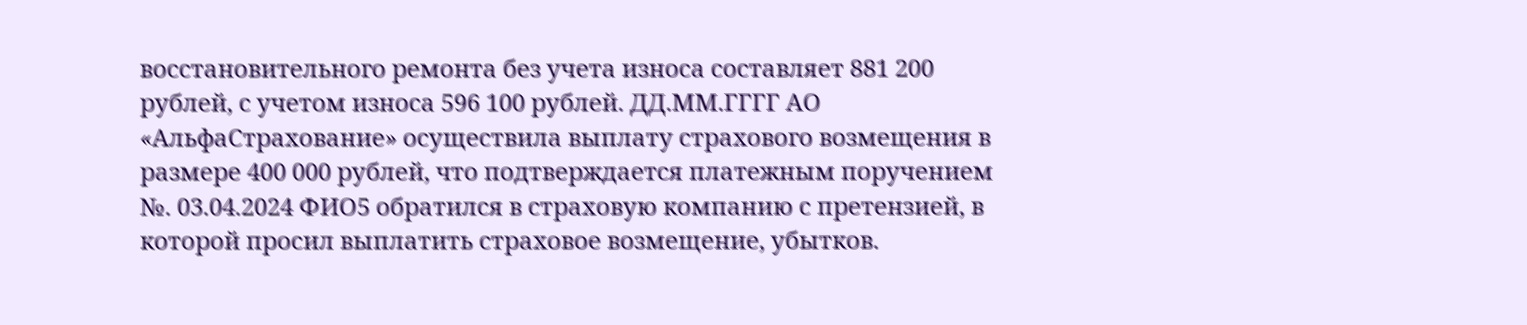восстановительного ремонта без учета износа составляет 881 200 рублей, с учетом износа 596 100 рублей. ДД.ММ.ГГГГ АО «АльфаСтрахование» осуществила выплату страхового возмещения в размере 400 000 рублей, что подтверждается платежным поручением №. 03.04.2024 ФИО5 обратился в страховую компанию с претензией, в которой просил выплатить страховое возмещение, убытков.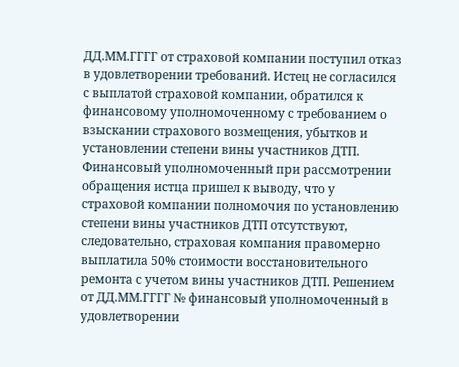ДД.ММ.ГГГГ от страховой компании поступил отказ в удовлетворении требований. Истец не согласился с выплатой страховой компании, обратился к финансовому уполномоченному с требованием о взыскании страхового возмещения, убытков и установлении степени вины участников ДТП. Финансовый уполномоченный при рассмотрении обращения истца пришел к выводу, что у страховой компании полномочия по установлению степени вины участников ДТП отсутствуют, следовательно, страховая компания правомерно выплатила 50% стоимости восстановительного ремонта с учетом вины участников ДТП. Решением от ДД.ММ.ГГГГ № финансовый уполномоченный в удовлетворении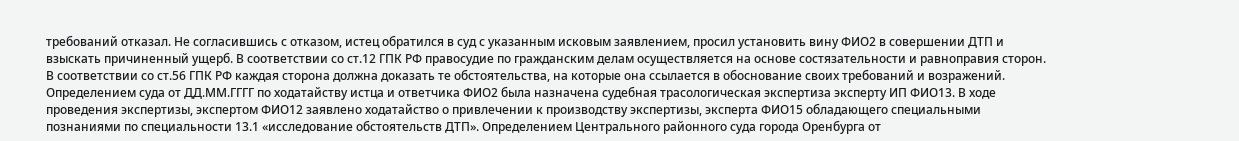требований отказал. Не согласившись с отказом, истец обратился в суд с указанным исковым заявлением, просил установить вину ФИО2 в совершении ДТП и взыскать причиненный ущерб. В соответствии со ст.12 ГПК РФ правосудие по гражданским делам осуществляется на основе состязательности и равноправия сторон. В соответствии со ст.56 ГПК РФ каждая сторона должна доказать те обстоятельства, на которые она ссылается в обоснование своих требований и возражений. Определением суда от ДД.ММ.ГГГГ по ходатайству истца и ответчика ФИО2 была назначена судебная трасологическая экспертиза эксперту ИП ФИО13. В ходе проведения экспертизы, экспертом ФИО12 заявлено ходатайство о привлечении к производству экспертизы, эксперта ФИО15 обладающего специальными познаниями по специальности 13.1 «исследование обстоятельств ДТП». Определением Центрального районного суда города Оренбурга от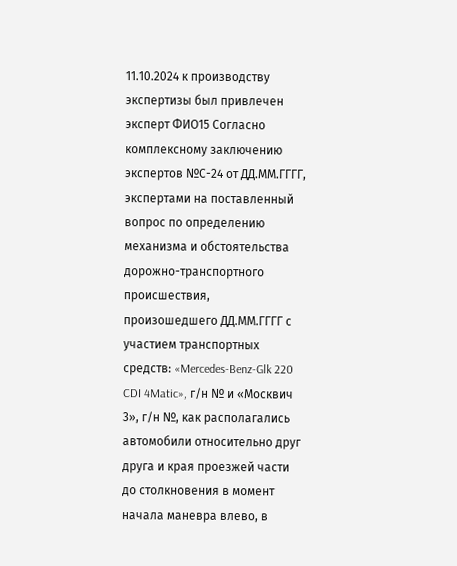11.10.2024 к производству экспертизы был привлечен эксперт ФИО15 Согласно комплексному заключению экспертов №С-24 от ДД.ММ.ГГГГ, экспертами на поставленный вопрос по определению механизма и обстоятельства дорожно-транспортного происшествия, произошедшего ДД.ММ.ГГГГ с участием транспортных средств: «Mercedes-Benz-Glk 220 CDI 4Matic», г/н № и «Москвич 3», г/н №, как располагались автомобили относительно друг друга и края проезжей части до столкновения в момент начала маневра влево, в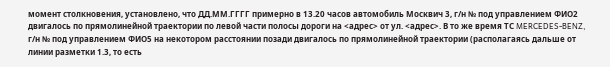момент столкновения, установлено, что ДД.ММ.ГГГГ примерно в 13.20 часов автомобиль Москвич 3, г/н № под управлением ФИО2 двигалось по прямолинейной траектории по левой части полосы дороги на <адрес> от ул. <адрес>. В то же время ТС MERCEDES-BENZ, г/н № под управлением ФИО5 на некотором расстоянии позади двигалось по прямолинейной траектории (располагаясь дальше от линии разметки 1.3, то есть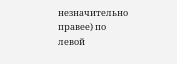незначительно правее) по левой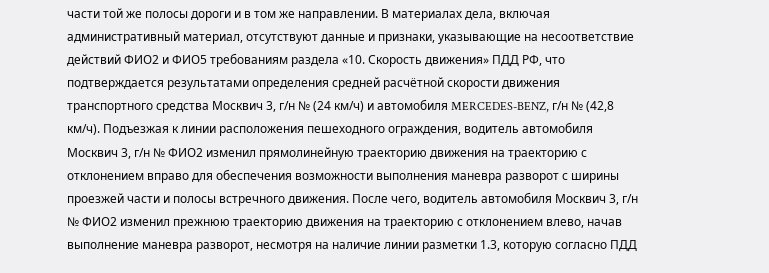части той же полосы дороги и в том же направлении. В материалах дела, включая административный материал, отсутствуют данные и признаки, указывающие на несоответствие действий ФИО2 и ФИО5 требованиям раздела «10. Скорость движения» ПДД РФ, что подтверждается результатами определения средней расчётной скорости движения транспортного средства Москвич 3, г/н № (24 км/ч) и автомобиля MERCEDES-BENZ, г/н № (42,8 км/ч). Подъезжая к линии расположения пешеходного ограждения, водитель автомобиля Москвич 3, г/н № ФИО2 изменил прямолинейную траекторию движения на траекторию с отклонением вправо для обеспечения возможности выполнения маневра разворот с ширины проезжей части и полосы встречного движения. После чего, водитель автомобиля Москвич 3, г/н № ФИО2 изменил прежнюю траекторию движения на траекторию с отклонением влево, начав выполнение маневра разворот, несмотря на наличие линии разметки 1.3, которую согласно ПДД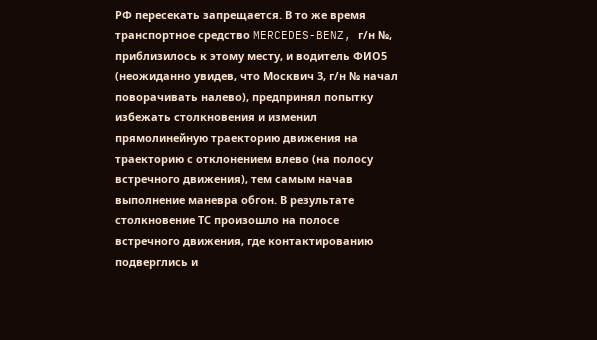РФ пересекать запрещается. В то же время транспортное средство MERCEDES-BENZ, г/н №, приблизилось к этому месту, и водитель ФИО5 (неожиданно увидев, что Москвич 3, г/н № начал поворачивать налево), предпринял попытку избежать столкновения и изменил прямолинейную траекторию движения на траекторию с отклонением влево (на полосу встречного движения), тем самым начав выполнение маневра обгон. В результате столкновение ТС произошло на полосе встречного движения, где контактированию подверглись и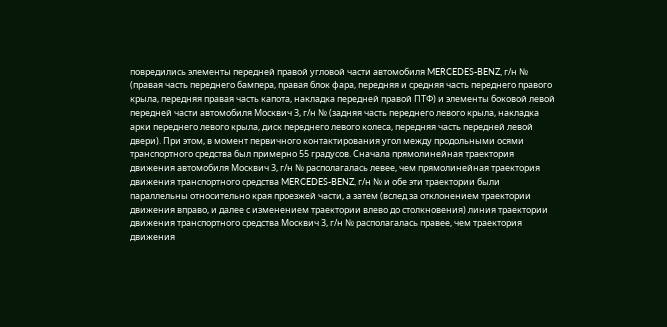повредились элементы передней правой угловой части автомобиля MERCEDES-BENZ, г/н № (правая часть переднего бампера, правая блок фара, передняя и средняя часть переднего правого крыла, передняя правая часть капота, накладка передней правой ПТФ) и элементы боковой левой передней части автомобиля Москвич 3, г/н № (задняя часть переднего левого крыла, накладка арки переднего левого крыла, диск переднего левого колеса, передняя часть передней левой двери). При этом, в момент первичного контактирования угол между продольными осями транспортного средства был примерно 55 градусов. Сначала прямолинейная траектория движения автомобиля Москвич 3, г/н № располагалась левее, чем прямолинейная траектория движения транспортного средства MERCEDES-BENZ, г/н № и обе эти траектории были параллельны относительно края проезжей части, а затем (вслед за отклонением траектории движения вправо, и далее с изменением траектории влево до столкновения) линия траектории движения транспортного средства Москвич 3, г/н № располагалась правее, чем траектория движения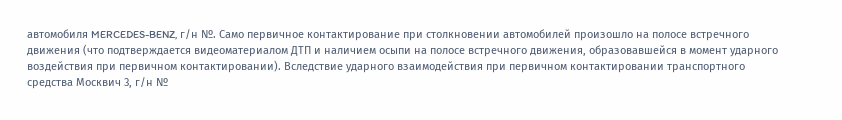автомобиля MERCEDES-BENZ, г/н №. Само первичное контактирование при столкновении автомобилей произошло на полосе встречного движения (что подтверждается видеоматериалом ДТП и наличием осыпи на полосе встречного движения, образовавшейся в момент ударного воздействия при первичном контактировании). Вследствие ударного взаимодействия при первичном контактировании транспортного средства Москвич 3, г/н №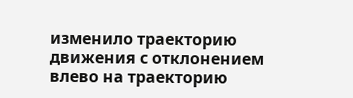изменило траекторию движения с отклонением влево на траекторию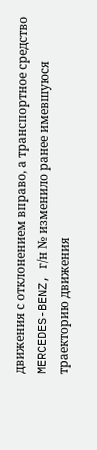движения с отклонением вправо, а транспортное средство MERCEDES-BENZ, г/н № изменило ранее имевшуюся траекторию движения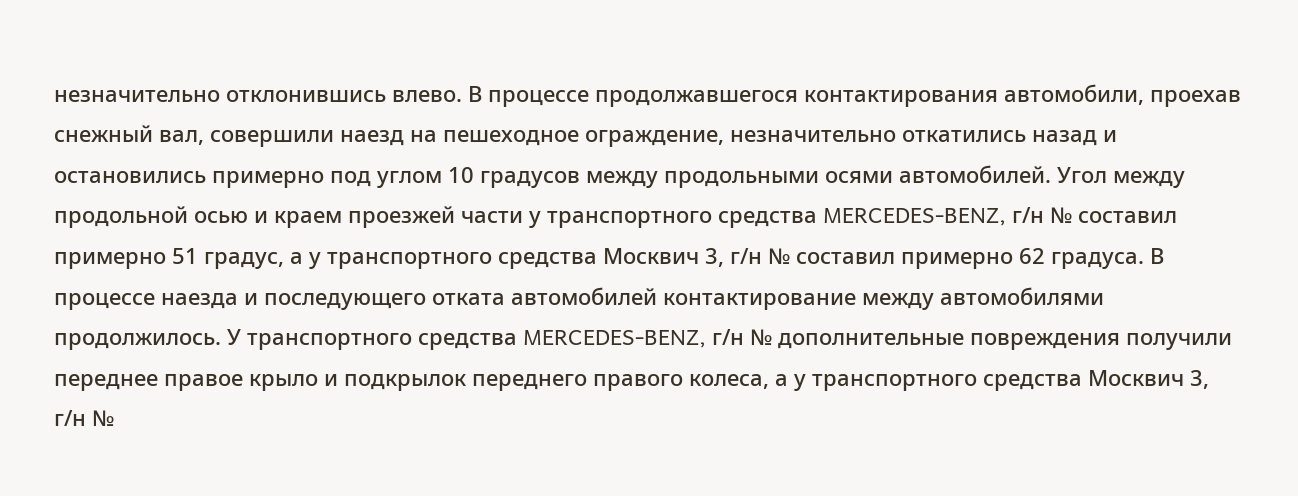незначительно отклонившись влево. В процессе продолжавшегося контактирования автомобили, проехав снежный вал, совершили наезд на пешеходное ограждение, незначительно откатились назад и остановились примерно под углом 10 градусов между продольными осями автомобилей. Угол между продольной осью и краем проезжей части у транспортного средства MERCEDES-BENZ, г/н № составил примерно 51 градус, а у транспортного средства Москвич 3, г/н № составил примерно 62 градуса. В процессе наезда и последующего отката автомобилей контактирование между автомобилями продолжилось. У транспортного средства MERCEDES-BENZ, г/н № дополнительные повреждения получили переднее правое крыло и подкрылок переднего правого колеса, а у транспортного средства Москвич 3, г/н №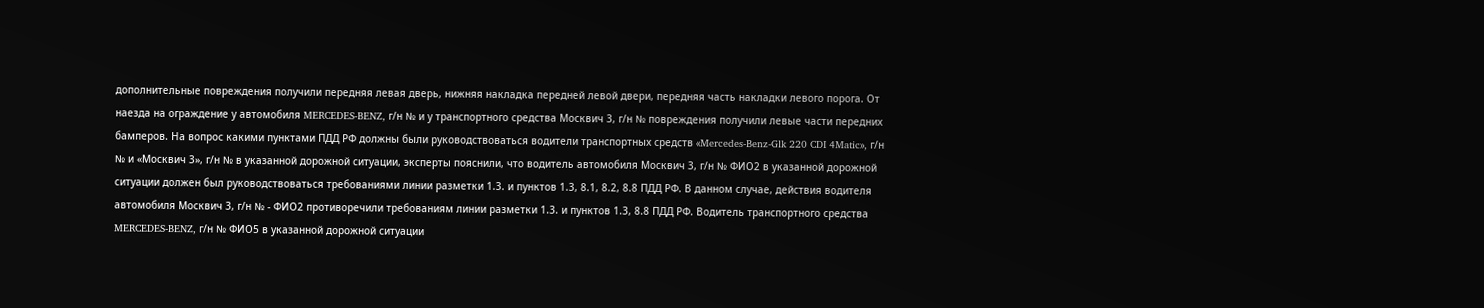дополнительные повреждения получили передняя левая дверь, нижняя накладка передней левой двери, передняя часть накладки левого порога. От наезда на ограждение у автомобиля MERCEDES-BENZ, г/н № и у транспортного средства Москвич 3, г/н № повреждения получили левые части передних бамперов. На вопрос какими пунктами ПДД РФ должны были руководствоваться водители транспортных средств «Mercedes-Benz-Glk 220 CDI 4Matic», г/н № и «Москвич 3», г/н № в указанной дорожной ситуации, эксперты пояснили, что водитель автомобиля Москвич 3, г/н № ФИО2 в указанной дорожной ситуации должен был руководствоваться требованиями линии разметки 1.3. и пунктов 1.3, 8.1, 8.2, 8.8 ПДД РФ. В данном случае, действия водителя автомобиля Москвич 3, г/н № - ФИО2 противоречили требованиям линии разметки 1.3. и пунктов 1.3, 8.8 ПДД РФ. Водитель транспортного средства MERCEDES-BENZ, г/н № ФИО5 в указанной дорожной ситуации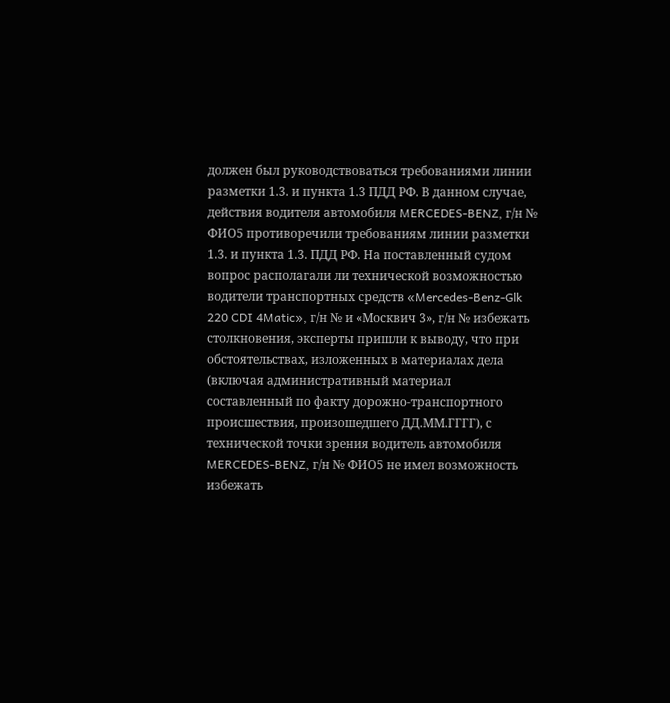должен был руководствоваться требованиями линии разметки 1.3. и пункта 1.3 ПДД РФ. В данном случае, действия водителя автомобиля MERCEDES-BENZ, г/н № ФИО5 противоречили требованиям линии разметки 1.3. и пункта 1.3. ПДД РФ. На поставленный судом вопрос располагали ли технической возможностью водители транспортных средств «Mercedes-Benz-Glk 220 CDI 4Matic», г/н № и «Москвич 3», г/н № избежать столкновения, эксперты пришли к выводу, что при обстоятельствах, изложенных в материалах дела (включая административный материал составленный по факту дорожно-транспортного происшествия, произошедшего ДД.ММ.ГГГГ), с технической точки зрения водитель автомобиля MERCEDES-BENZ, г/н № ФИО5 не имел возможность избежать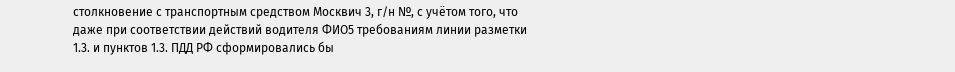столкновение с транспортным средством Москвич 3, г/н №, с учётом того, что даже при соответствии действий водителя ФИО5 требованиям линии разметки 1.3. и пунктов 1.3. ПДД РФ сформировались бы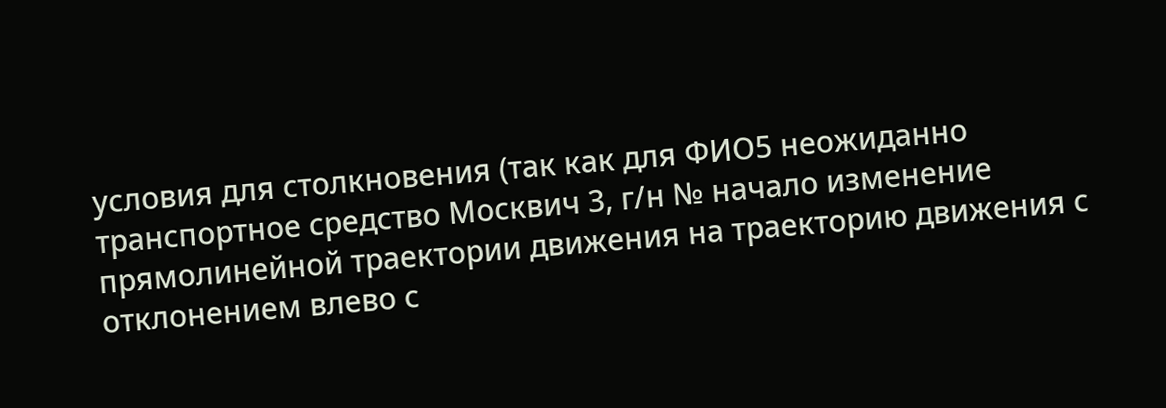условия для столкновения (так как для ФИО5 неожиданно транспортное средство Москвич 3, г/н № начало изменение прямолинейной траектории движения на траекторию движения с отклонением влево с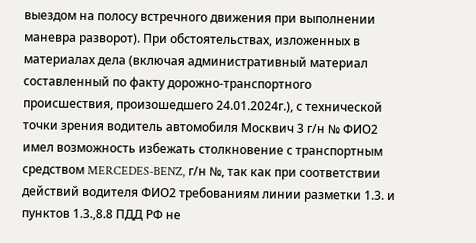выездом на полосу встречного движения при выполнении маневра разворот). При обстоятельствах, изложенных в материалах дела (включая административный материал составленный по факту дорожно-транспортного происшествия, произошедшего 24.01.2024г.), с технической точки зрения водитель автомобиля Москвич 3 г/н № ФИО2 имел возможность избежать столкновение с транспортным средством MERCEDES-BENZ, г/н №, так как при соответствии действий водителя ФИО2 требованиям линии разметки 1.3. и пунктов 1.3.,8.8 ПДД РФ не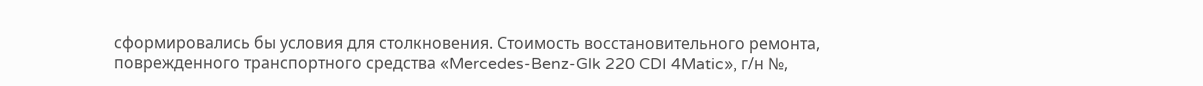сформировались бы условия для столкновения. Стоимость восстановительного ремонта, поврежденного транспортного средства «Mercedes-Benz-Glk 220 CDI 4Matic», г/н №,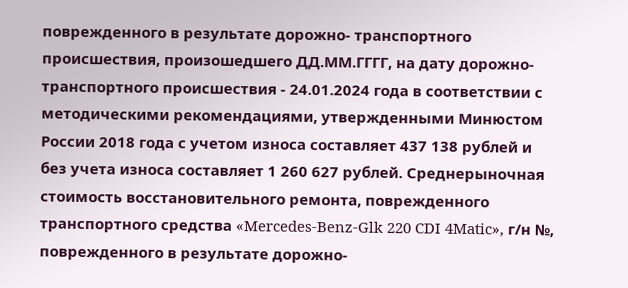поврежденного в результате дорожно- транспортного происшествия, произошедшего ДД.ММ.ГГГГ, на дату дорожно-транспортного происшествия - 24.01.2024 года в соответствии с методическими рекомендациями, утвержденными Минюстом России 2018 года с учетом износа составляет 437 138 рублей и без учета износа составляет 1 260 627 рублей. Среднерыночная стоимость восстановительного ремонта, поврежденного транспортного средства «Mercedes-Benz-Glk 220 CDI 4Matic», г/н №, поврежденного в результате дорожно-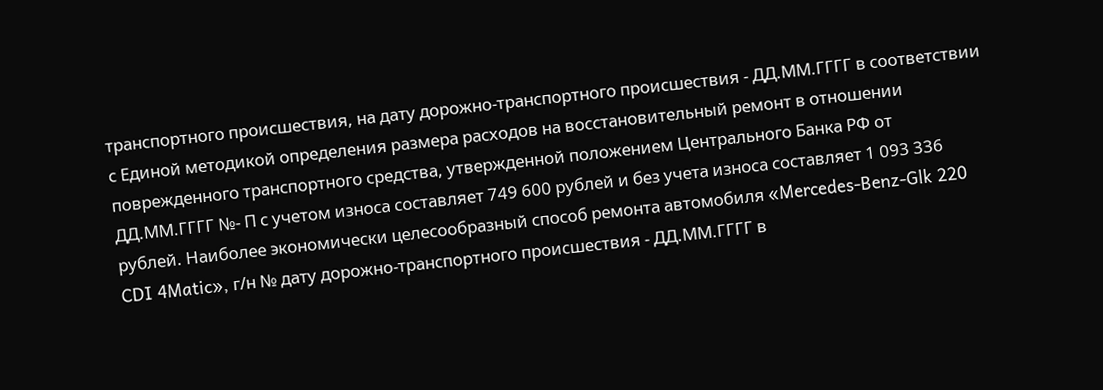транспортного происшествия, на дату дорожно-транспортного происшествия - ДД.ММ.ГГГГ в соответствии с Единой методикой определения размера расходов на восстановительный ремонт в отношении поврежденного транспортного средства, утвержденной положением Центрального Банка РФ от ДД.ММ.ГГГГ №- П с учетом износа составляет 749 600 рублей и без учета износа составляет 1 093 336 рублей. Наиболее экономически целесообразный способ ремонта автомобиля «Mercedes-Benz-Glk 220 CDI 4Matic», г/н № дату дорожно-транспортного происшествия - ДД.ММ.ГГГГ в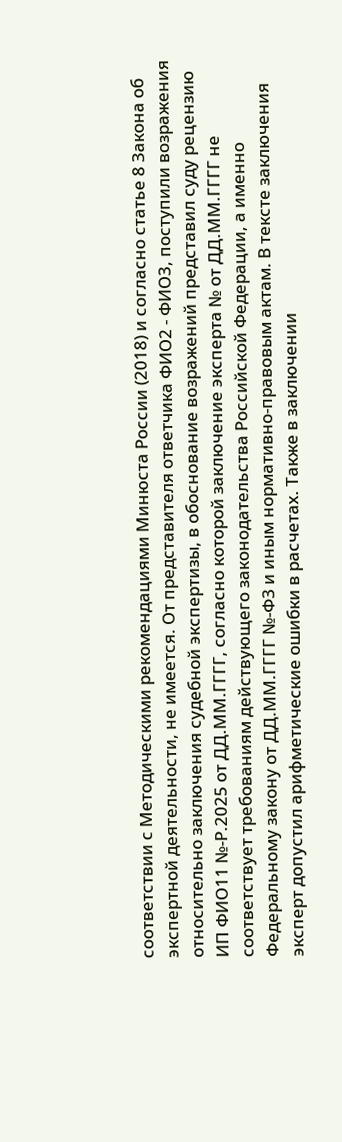соответствии с Методическими рекомендациями Минюста России (2018) и согласно статье 8 Закона об экспертной деятельности, не имеется. От представителя ответчика ФИО2 - ФИО3, поступили возражения относительно заключения судебной экспертизы, в обоснование возражений представил суду рецензию ИП ФИО11 №-Р.2025 от ДД.ММ.ГГГГ, согласно которой заключение эксперта № от ДД.ММ.ГГГГ не соответствует требованиям действующего законодательства Российской Федерации, а именно Федеральному закону от ДД.ММ.ГГГГ №-Ф3 и иным нормативно-правовым актам. В тексте заключения эксперт допустил арифметические ошибки в расчетах. Также в заключении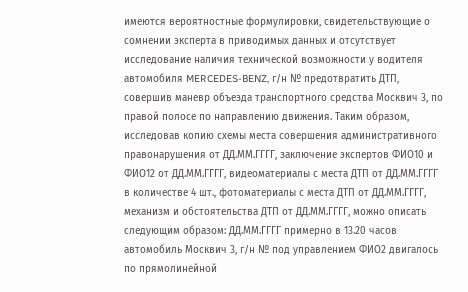имеются вероятностные формулировки, свидетельствующие о сомнении эксперта в приводимых данных и отсутствует исследование наличия технической возможности у водителя автомобиля MERCEDES-BENZ, г/н № предотвратить ДТП, совершив маневр объезда транспортного средства Москвич 3, по правой полосе по направлению движения. Таким образом, исследовав копию схемы места совершения административного правонарушения от ДД.ММ.ГГГГ, заключение экспертов ФИО10 и ФИО12 от ДД.ММ.ГГГГ, видеоматериалы с места ДТП от ДД.ММ.ГГГГ в количестве 4 шт., фотоматериалы с места ДТП от ДД.ММ.ГГГГ, механизм и обстоятельства ДТП от ДД.ММ.ГГГГ, можно описать следующим образом: ДД.ММ.ГГГГ примерно в 13.20 часов автомобиль Москвич 3, г/н № под управлением ФИО2 двигалось по прямолинейной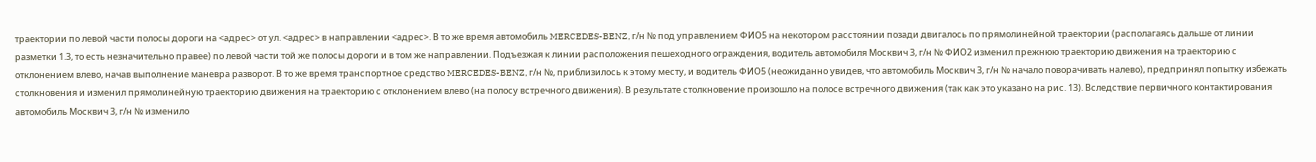траектории по левой части полосы дороги на <адрес> от ул. <адрес> в направлении <адрес>. В то же время автомобиль MERCEDES-BENZ, г/н № под управлением ФИО5 на некотором расстоянии позади двигалось по прямолинейной траектории (располагаясь дальше от линии разметки 1.3, то есть незначительно правее) по левой части той же полосы дороги и в том же направлении. Подъезжая к линии расположения пешеходного ограждения, водитель автомобиля Москвич 3, г/н № ФИО2 изменил прежнюю траекторию движения на траекторию с отклонением влево, начав выполнение маневра разворот. В то же время транспортное средство MERCEDES-BENZ, г/н №, приблизилось к этому месту, и водитель ФИО5 (неожиданно увидев, что автомобиль Москвич 3, г/н № начало поворачивать налево), предпринял попытку избежать столкновения и изменил прямолинейную траекторию движения на траекторию с отклонением влево (на полосу встречного движения). В результате столкновение произошло на полосе встречного движения (так как это указано на рис. 13). Вследствие первичного контактирования автомобиль Москвич 3, г/н № изменило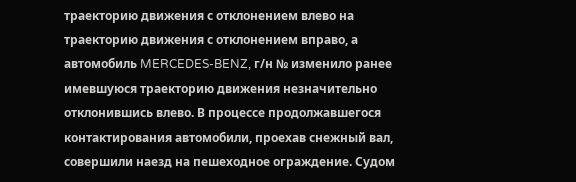траекторию движения с отклонением влево на траекторию движения с отклонением вправо, а автомобиль MERCEDES-BENZ, г/н № изменило ранее имевшуюся траекторию движения незначительно отклонившись влево. В процессе продолжавшегося контактирования автомобили, проехав снежный вал, совершили наезд на пешеходное ограждение. Судом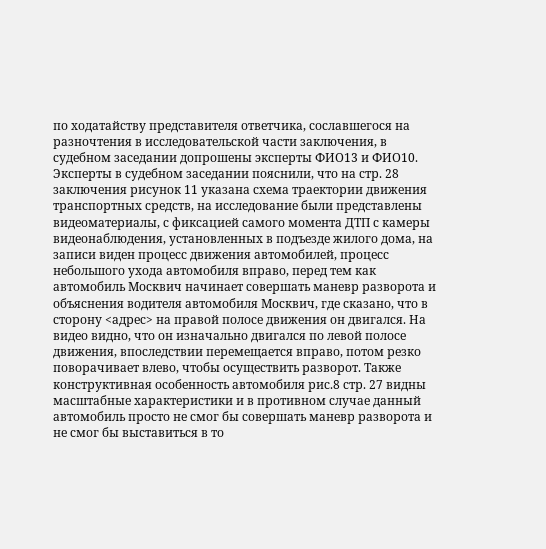по ходатайству представителя ответчика, сославшегося на разночтения в исследовательской части заключения, в судебном заседании допрошены эксперты ФИО13 и ФИО10. Эксперты в судебном заседании пояснили, что на стр. 28 заключения рисунок 11 указана схема траектории движения транспортных средств, на исследование были представлены видеоматериалы, с фиксацией самого момента ДТП с камеры видеонаблюдения, установленных в подъезде жилого дома, на записи виден процесс движения автомобилей, процесс небольшого ухода автомобиля вправо, перед тем как автомобиль Москвич начинает совершать маневр разворота и объяснения водителя автомобиля Москвич, где сказано, что в сторону <адрес> на правой полосе движения он двигался. На видео видно, что он изначально двигался по левой полосе движения, впоследствии перемещается вправо, потом резко поворачивает влево, чтобы осуществить разворот. Также конструктивная особенность автомобиля рис.8 стр. 27 видны масштабные характеристики и в противном случае данный автомобиль просто не смог бы совершать маневр разворота и не смог бы выставиться в то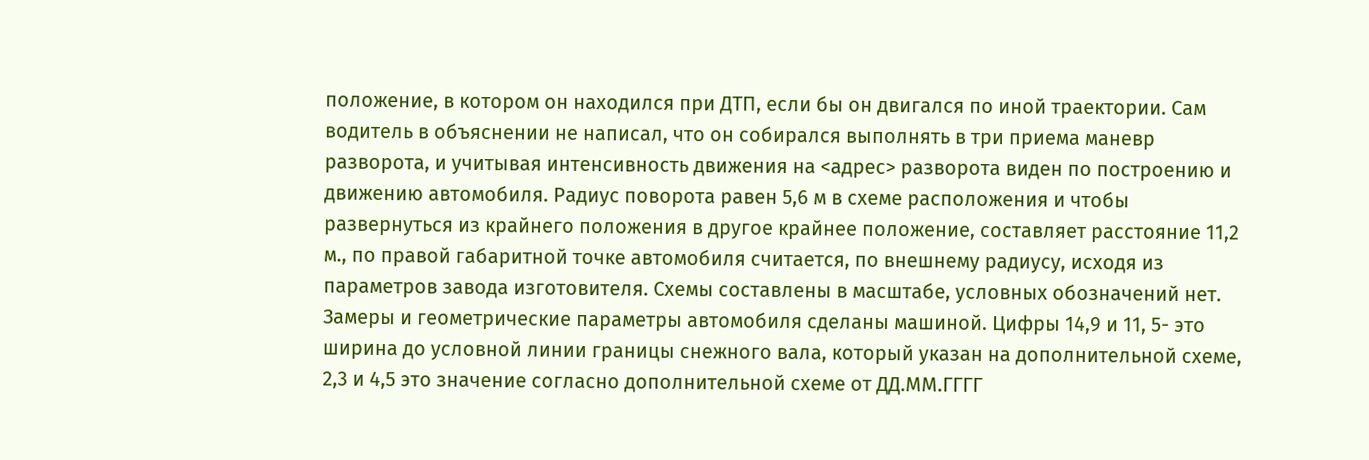положение, в котором он находился при ДТП, если бы он двигался по иной траектории. Сам водитель в объяснении не написал, что он собирался выполнять в три приема маневр разворота, и учитывая интенсивность движения на <адрес> разворота виден по построению и движению автомобиля. Радиус поворота равен 5,6 м в схеме расположения и чтобы развернуться из крайнего положения в другое крайнее положение, составляет расстояние 11,2 м., по правой габаритной точке автомобиля считается, по внешнему радиусу, исходя из параметров завода изготовителя. Схемы составлены в масштабе, условных обозначений нет. Замеры и геометрические параметры автомобиля сделаны машиной. Цифры 14,9 и 11, 5- это ширина до условной линии границы снежного вала, который указан на дополнительной схеме, 2,3 и 4,5 это значение согласно дополнительной схеме от ДД.ММ.ГГГГ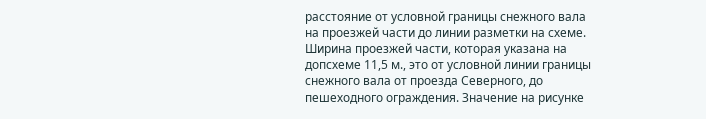расстояние от условной границы снежного вала на проезжей части до линии разметки на схеме. Ширина проезжей части, которая указана на допсхеме 11,5 м., это от условной линии границы снежного вала от проезда Северного, до пешеходного ограждения. Значение на рисунке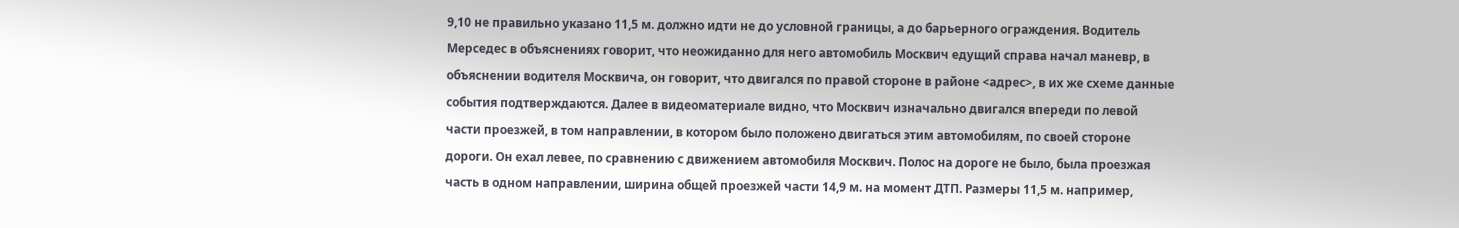9,10 не правильно указано 11,5 м. должно идти не до условной границы, а до барьерного ограждения. Водитель Мерседес в объяснениях говорит, что неожиданно для него автомобиль Москвич едущий справа начал маневр, в объяснении водителя Москвича, он говорит, что двигался по правой стороне в районе <адрес>, в их же схеме данные события подтверждаются. Далее в видеоматериале видно, что Москвич изначально двигался впереди по левой части проезжей, в том направлении, в котором было положено двигаться этим автомобилям, по своей стороне дороги. Он ехал левее, по сравнению с движением автомобиля Москвич. Полос на дороге не было, была проезжая часть в одном направлении, ширина общей проезжей части 14,9 м. на момент ДТП. Размеры 11,5 м. например,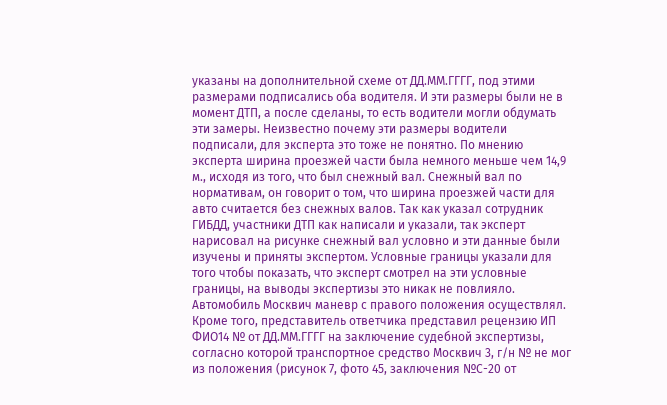указаны на дополнительной схеме от ДД.ММ.ГГГГ, под этими размерами подписались оба водителя. И эти размеры были не в момент ДТП, а после сделаны, то есть водители могли обдумать эти замеры. Неизвестно почему эти размеры водители подписали, для эксперта это тоже не понятно. По мнению эксперта ширина проезжей части была немного меньше чем 14,9 м., исходя из того, что был снежный вал. Снежный вал по нормативам, он говорит о том, что ширина проезжей части для авто считается без снежных валов. Так как указал сотрудник ГИБДД, участники ДТП как написали и указали, так эксперт нарисовал на рисунке снежный вал условно и эти данные были изучены и приняты экспертом. Условные границы указали для того чтобы показать, что эксперт смотрел на эти условные границы, на выводы экспертизы это никак не повлияло. Автомобиль Москвич маневр с правого положения осуществлял. Кроме того, представитель ответчика представил рецензию ИП ФИО14 № от ДД.ММ.ГГГГ на заключение судебной экспертизы, согласно которой транспортное средство Москвич 3, г/н № не мог из положения (рисунок 7, фото 45, заключения №С-20 от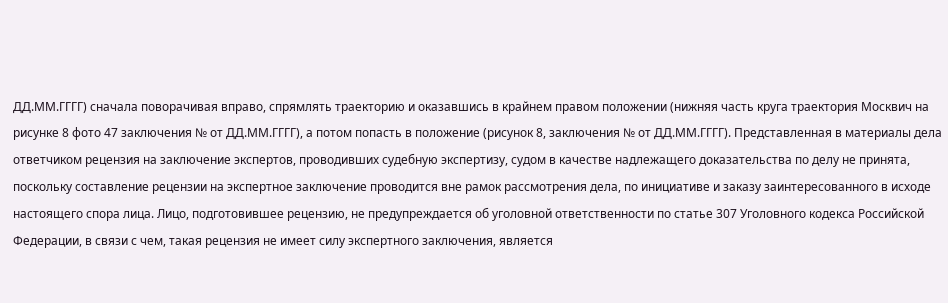ДД.ММ.ГГГГ) сначала поворачивая вправо, спрямлять траекторию и оказавшись в крайнем правом положении (нижняя часть круга траектория Москвич на рисунке 8 фото 47 заключения № от ДД.ММ.ГГГГ), а потом попасть в положение (рисунок 8, заключения № от ДД.ММ.ГГГГ). Представленная в материалы дела ответчиком рецензия на заключение экспертов, проводивших судебную экспертизу, судом в качестве надлежащего доказательства по делу не принята, поскольку составление рецензии на экспертное заключение проводится вне рамок рассмотрения дела, по инициативе и заказу заинтересованного в исходе настоящего спора лица. Лицо, подготовившее рецензию, не предупреждается об уголовной ответственности по статье 307 Уголовного кодекса Российской Федерации, в связи с чем, такая рецензия не имеет силу экспертного заключения, является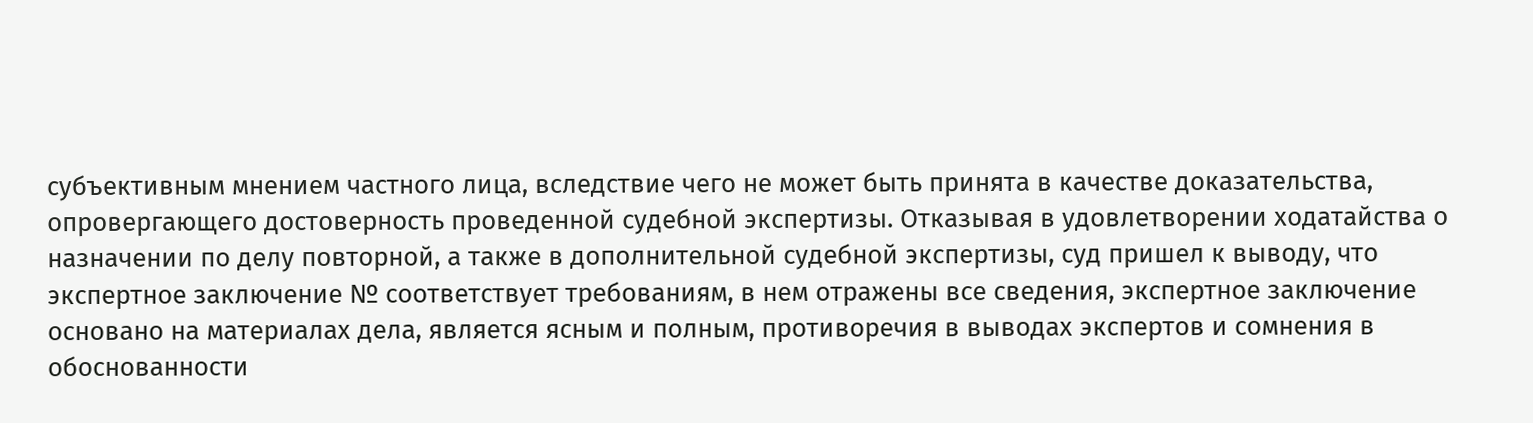субъективным мнением частного лица, вследствие чего не может быть принята в качестве доказательства, опровергающего достоверность проведенной судебной экспертизы. Отказывая в удовлетворении ходатайства о назначении по делу повторной, а также в дополнительной судебной экспертизы, суд пришел к выводу, что экспертное заключение № соответствует требованиям, в нем отражены все сведения, экспертное заключение основано на материалах дела, является ясным и полным, противоречия в выводах экспертов и сомнения в обоснованности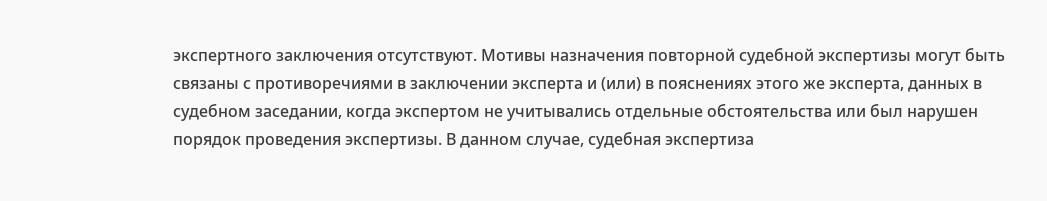экспертного заключения отсутствуют. Мотивы назначения повторной судебной экспертизы могут быть связаны с противоречиями в заключении эксперта и (или) в пояснениях этого же эксперта, данных в судебном заседании, когда экспертом не учитывались отдельные обстоятельства или был нарушен порядок проведения экспертизы. В данном случае, судебная экспертиза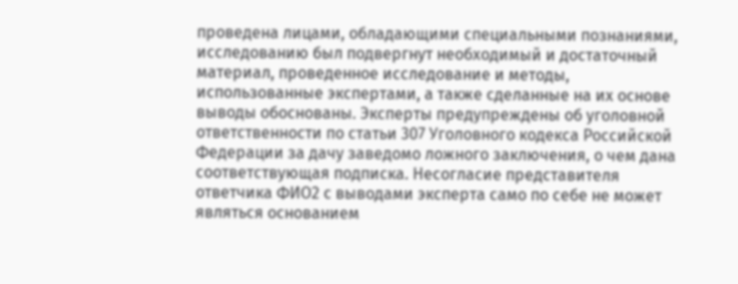проведена лицами, обладающими специальными познаниями, исследованию был подвергнут необходимый и достаточный материал, проведенное исследование и методы, использованные экспертами, а также сделанные на их основе выводы обоснованы. Эксперты предупреждены об уголовной ответственности по статьи 307 Уголовного кодекса Российской Федерации за дачу заведомо ложного заключения, о чем дана соответствующая подписка. Несогласие представителя ответчика ФИО2 с выводами эксперта само по себе не может являться основанием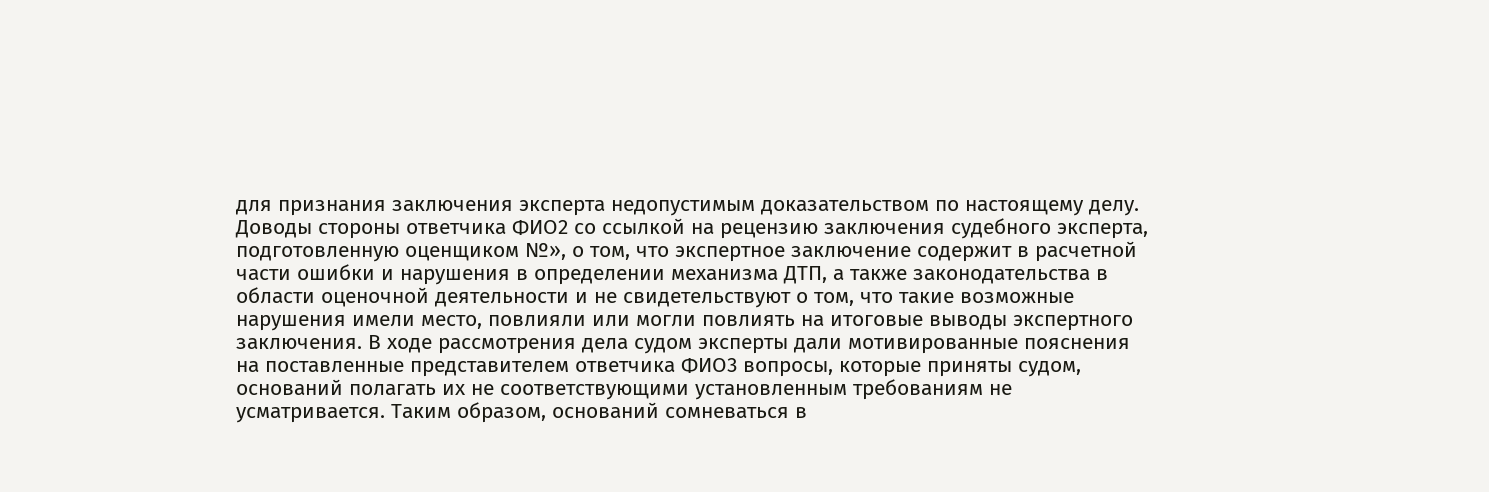для признания заключения эксперта недопустимым доказательством по настоящему делу. Доводы стороны ответчика ФИО2 со ссылкой на рецензию заключения судебного эксперта, подготовленную оценщиком №», о том, что экспертное заключение содержит в расчетной части ошибки и нарушения в определении механизма ДТП, а также законодательства в области оценочной деятельности и не свидетельствуют о том, что такие возможные нарушения имели место, повлияли или могли повлиять на итоговые выводы экспертного заключения. В ходе рассмотрения дела судом эксперты дали мотивированные пояснения на поставленные представителем ответчика ФИО3 вопросы, которые приняты судом, оснований полагать их не соответствующими установленным требованиям не усматривается. Таким образом, оснований сомневаться в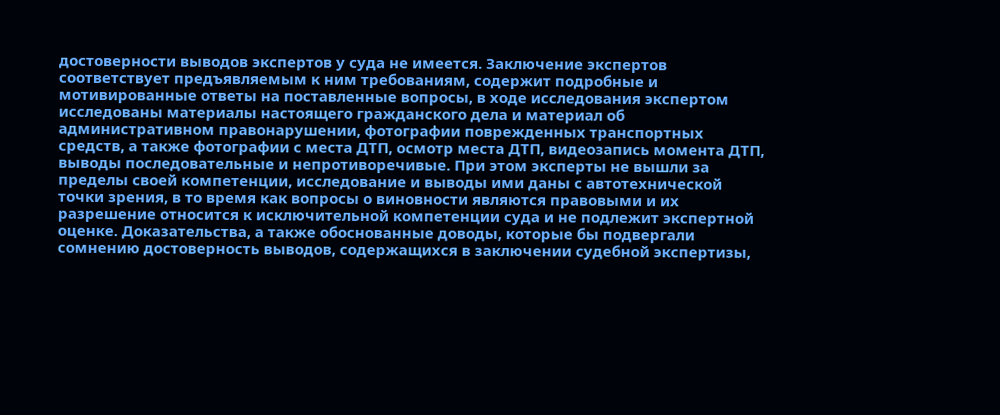достоверности выводов экспертов у суда не имеется. Заключение экспертов соответствует предъявляемым к ним требованиям, содержит подробные и мотивированные ответы на поставленные вопросы, в ходе исследования экспертом исследованы материалы настоящего гражданского дела и материал об административном правонарушении, фотографии поврежденных транспортных средств, а также фотографии с места ДТП, осмотр места ДТП, видеозапись момента ДТП, выводы последовательные и непротиворечивые. При этом эксперты не вышли за пределы своей компетенции, исследование и выводы ими даны с автотехнической точки зрения, в то время как вопросы о виновности являются правовыми и их разрешение относится к исключительной компетенции суда и не подлежит экспертной оценке. Доказательства, а также обоснованные доводы, которые бы подвергали сомнению достоверность выводов, содержащихся в заключении судебной экспертизы,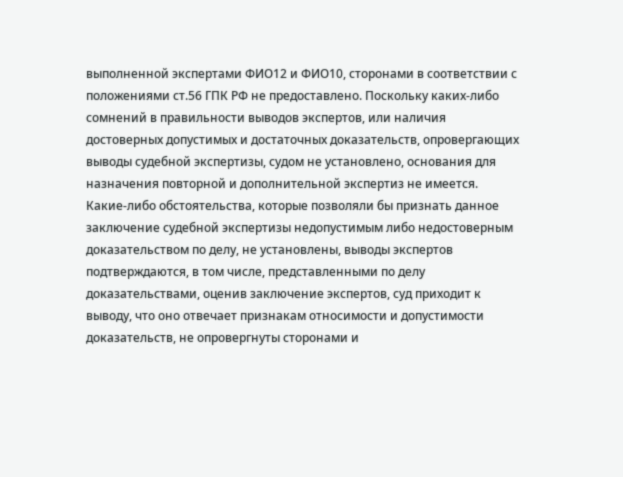выполненной экспертами ФИО12 и ФИО10, сторонами в соответствии с положениями ст.56 ГПК РФ не предоставлено. Поскольку каких-либо сомнений в правильности выводов экспертов, или наличия достоверных допустимых и достаточных доказательств, опровергающих выводы судебной экспертизы, судом не установлено, основания для назначения повторной и дополнительной экспертиз не имеется. Какие-либо обстоятельства, которые позволяли бы признать данное заключение судебной экспертизы недопустимым либо недостоверным доказательством по делу, не установлены, выводы экспертов подтверждаются, в том числе, представленными по делу доказательствами, оценив заключение экспертов, суд приходит к выводу, что оно отвечает признакам относимости и допустимости доказательств, не опровергнуты сторонами и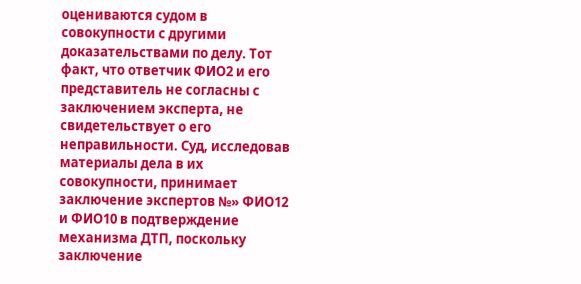оцениваются судом в совокупности с другими доказательствами по делу. Тот факт, что ответчик ФИО2 и его представитель не согласны с заключением эксперта, не свидетельствует о его неправильности. Суд, исследовав материалы дела в их совокупности, принимает заключение экспертов №» ФИО12 и ФИО10 в подтверждение механизма ДТП, поскольку заключение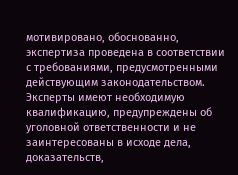мотивировано, обоснованно, экспертиза проведена в соответствии с требованиями, предусмотренными действующим законодательством. Эксперты имеют необходимую квалификацию, предупреждены об уголовной ответственности и не заинтересованы в исходе дела, доказательств,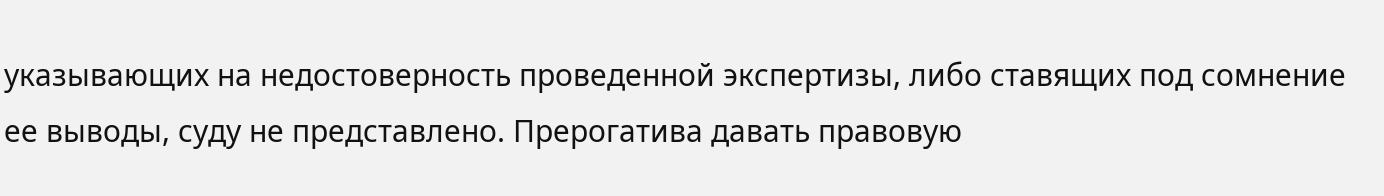указывающих на недостоверность проведенной экспертизы, либо ставящих под сомнение ее выводы, суду не представлено. Прерогатива давать правовую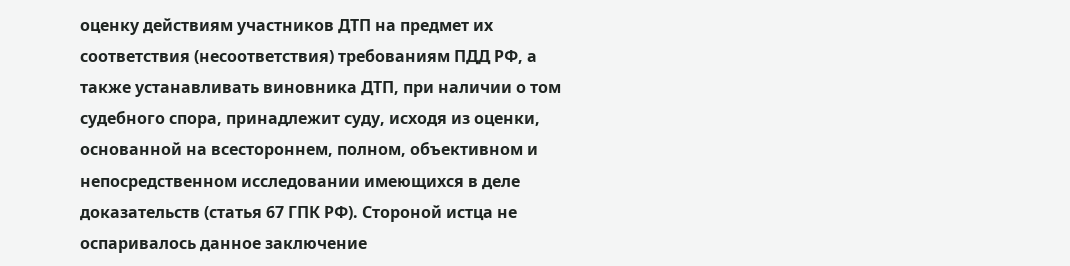оценку действиям участников ДТП на предмет их соответствия (несоответствия) требованиям ПДД РФ, а также устанавливать виновника ДТП, при наличии о том судебного спора, принадлежит суду, исходя из оценки, основанной на всестороннем, полном, объективном и непосредственном исследовании имеющихся в деле доказательств (статья 67 ГПК РФ). Стороной истца не оспаривалось данное заключение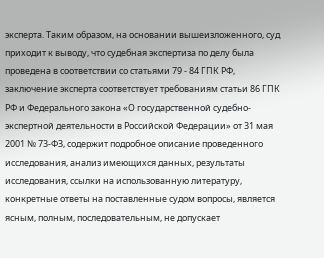эксперта. Таким образом, на основании вышеизложенного, суд приходит к выводу, что судебная экспертиза по делу была проведена в соответствии со статьями 79 - 84 ГПК РФ, заключение эксперта соответствует требованиям статьи 86 ГПК РФ и Федерального закона «О государственной судебно-экспертной деятельности в Российской Федерации» от 31 мая 2001 № 73-ФЗ, содержит подробное описание проведенного исследования, анализ имеющихся данных, результаты исследования, ссылки на использованную литературу, конкретные ответы на поставленные судом вопросы, является ясным, полным, последовательным, не допускает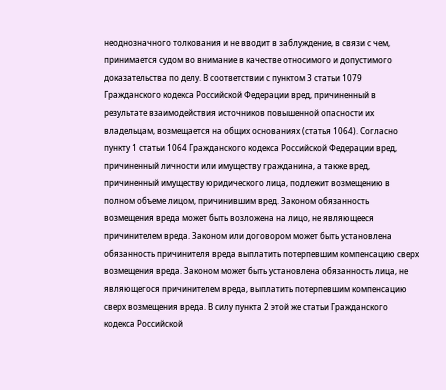неоднозначного толкования и не вводит в заблуждение, в связи с чем, принимается судом во внимание в качестве относимого и допустимого доказательства по делу. В соответствии с пунктом 3 статьи 1079 Гражданского кодекса Российской Федерации вред, причиненный в результате взаимодействия источников повышенной опасности их владельцам, возмещается на общих основаниях (статья 1064). Согласно пункту 1 статьи 1064 Гражданского кодекса Российской Федерации вред, причиненный личности или имуществу гражданина, а также вред, причиненный имуществу юридического лица, подлежит возмещению в полном объеме лицом, причинившим вред. Законом обязанность возмещения вреда может быть возложена на лицо, не являющееся причинителем вреда. Законом или договором может быть установлена обязанность причинителя вреда выплатить потерпевшим компенсацию сверх возмещения вреда. Законом может быть установлена обязанность лица, не являющегося причинителем вреда, выплатить потерпевшим компенсацию сверх возмещения вреда. В силу пункта 2 этой же статьи Гражданского кодекса Российской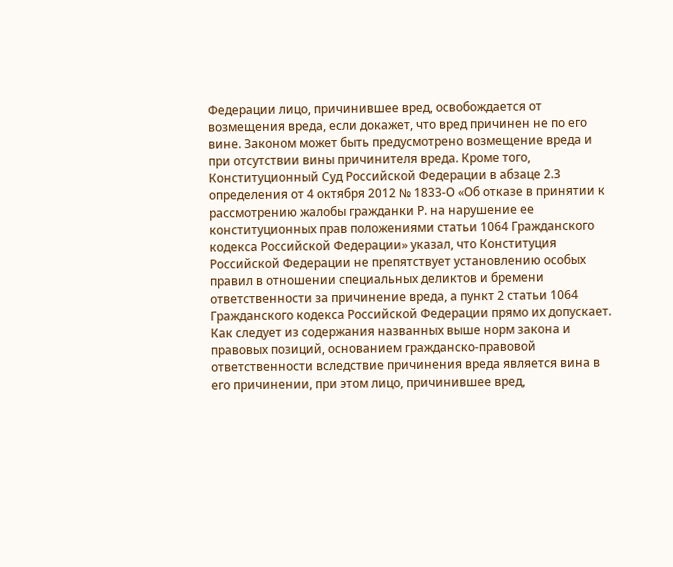Федерации лицо, причинившее вред, освобождается от возмещения вреда, если докажет, что вред причинен не по его вине. Законом может быть предусмотрено возмещение вреда и при отсутствии вины причинителя вреда. Кроме того, Конституционный Суд Российской Федерации в абзаце 2.3 определения от 4 октября 2012 № 1833-О «Об отказе в принятии к рассмотрению жалобы гражданки Р. на нарушение ее конституционных прав положениями статьи 1064 Гражданского кодекса Российской Федерации» указал, что Конституция Российской Федерации не препятствует установлению особых правил в отношении специальных деликтов и бремени ответственности за причинение вреда, а пункт 2 статьи 1064 Гражданского кодекса Российской Федерации прямо их допускает. Как следует из содержания названных выше норм закона и правовых позиций, основанием гражданско-правовой ответственности вследствие причинения вреда является вина в его причинении, при этом лицо, причинившее вред,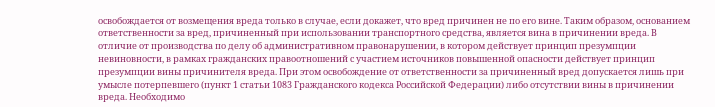освобождается от возмещения вреда только в случае, если докажет, что вред причинен не по его вине. Таким образом, основанием ответственности за вред, причиненный при использовании транспортного средства, является вина в причинении вреда. В отличие от производства по делу об административном правонарушении, в котором действует принцип презумпции невиновности, в рамках гражданских правоотношений с участием источников повышенной опасности действует принцип презумпции вины причинителя вреда. При этом освобождение от ответственности за причиненный вред допускается лишь при умысле потерпевшего (пункт 1 статьи 1083 Гражданского кодекса Российской Федерации) либо отсутствии вины в причинении вреда. Необходимо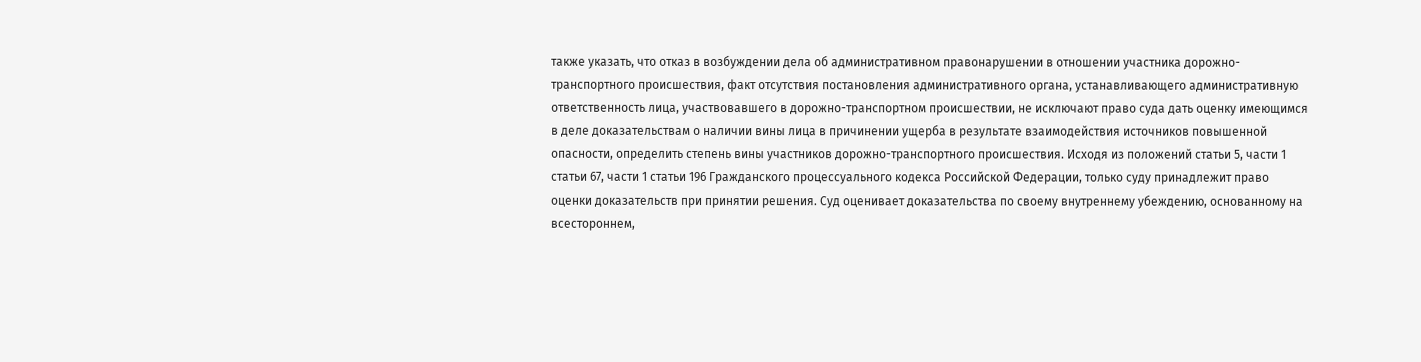также указать, что отказ в возбуждении дела об административном правонарушении в отношении участника дорожно-транспортного происшествия, факт отсутствия постановления административного органа, устанавливающего административную ответственность лица, участвовавшего в дорожно-транспортном происшествии, не исключают право суда дать оценку имеющимся в деле доказательствам о наличии вины лица в причинении ущерба в результате взаимодействия источников повышенной опасности, определить степень вины участников дорожно-транспортного происшествия. Исходя из положений статьи 5, части 1 статьи 67, части 1 статьи 196 Гражданского процессуального кодекса Российской Федерации, только суду принадлежит право оценки доказательств при принятии решения. Суд оценивает доказательства по своему внутреннему убеждению, основанному на всестороннем,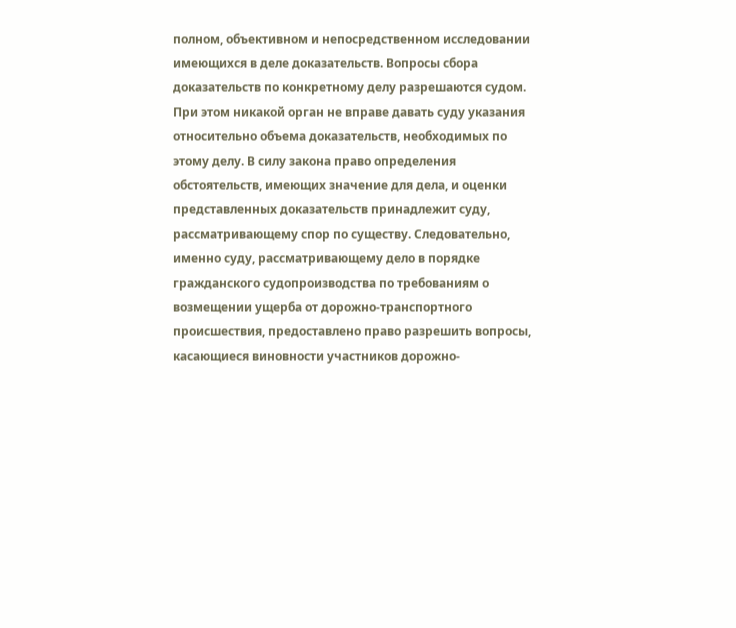полном, объективном и непосредственном исследовании имеющихся в деле доказательств. Вопросы сбора доказательств по конкретному делу разрешаются судом. При этом никакой орган не вправе давать суду указания относительно объема доказательств, необходимых по этому делу. В силу закона право определения обстоятельств, имеющих значение для дела, и оценки представленных доказательств принадлежит суду, рассматривающему спор по существу. Следовательно, именно суду, рассматривающему дело в порядке гражданского судопроизводства по требованиям о возмещении ущерба от дорожно-транспортного происшествия, предоставлено право разрешить вопросы, касающиеся виновности участников дорожно-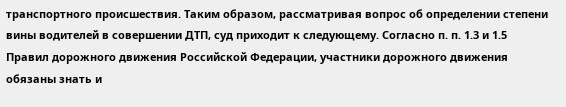транспортного происшествия. Таким образом, рассматривая вопрос об определении степени вины водителей в совершении ДТП, суд приходит к следующему. Согласно п. п. 1.3 и 1.5 Правил дорожного движения Российской Федерации, участники дорожного движения обязаны знать и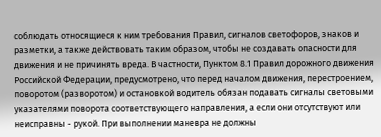соблюдать относящиеся к ним требования Правил, сигналов светофоров, знаков и разметки, а также действовать таким образом, чтобы не создавать опасности для движения и не причинять вреда. В частности, Пунктом 8.1 Правил дорожного движения Российской Федерации, предусмотрено, что перед началом движения, перестроением, поворотом (разворотом) и остановкой водитель обязан подавать сигналы световыми указателями поворота соответствующего направления, а если они отсутствуют или неисправны - рукой. При выполнении маневра не должны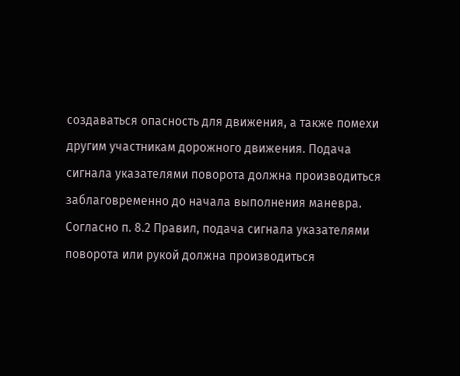создаваться опасность для движения, а также помехи другим участникам дорожного движения. Подача сигнала указателями поворота должна производиться заблаговременно до начала выполнения маневра. Согласно п. 8.2 Правил, подача сигнала указателями поворота или рукой должна производиться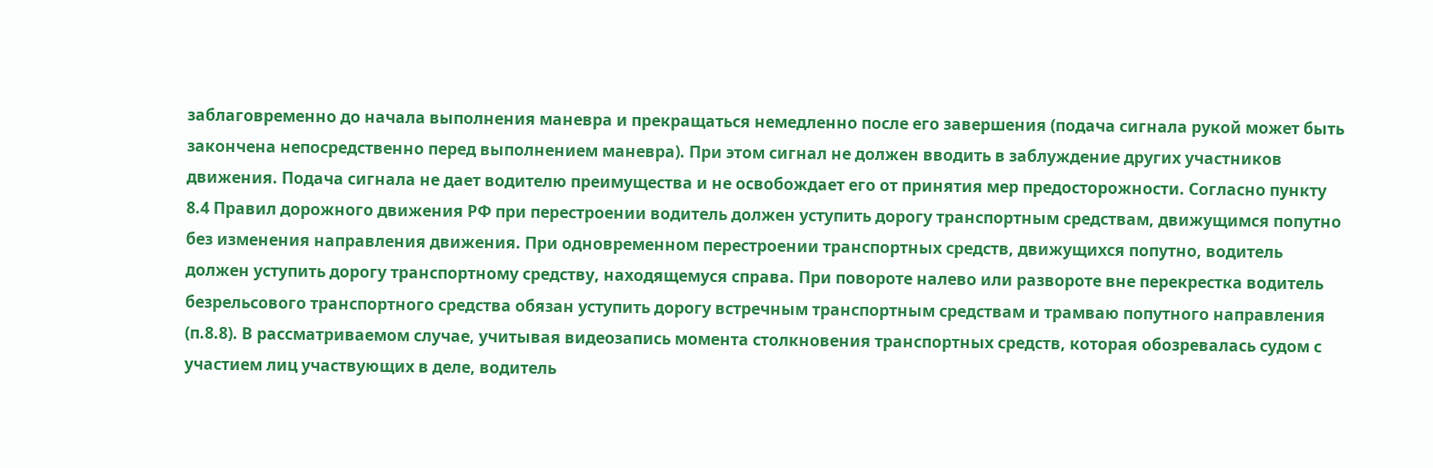заблаговременно до начала выполнения маневра и прекращаться немедленно после его завершения (подача сигнала рукой может быть закончена непосредственно перед выполнением маневра). При этом сигнал не должен вводить в заблуждение других участников движения. Подача сигнала не дает водителю преимущества и не освобождает его от принятия мер предосторожности. Согласно пункту 8.4 Правил дорожного движения РФ при перестроении водитель должен уступить дорогу транспортным средствам, движущимся попутно без изменения направления движения. При одновременном перестроении транспортных средств, движущихся попутно, водитель должен уступить дорогу транспортному средству, находящемуся справа. При повороте налево или развороте вне перекрестка водитель безрельсового транспортного средства обязан уступить дорогу встречным транспортным средствам и трамваю попутного направления (п.8.8). В рассматриваемом случае, учитывая видеозапись момента столкновения транспортных средств, которая обозревалась судом с участием лиц участвующих в деле, водитель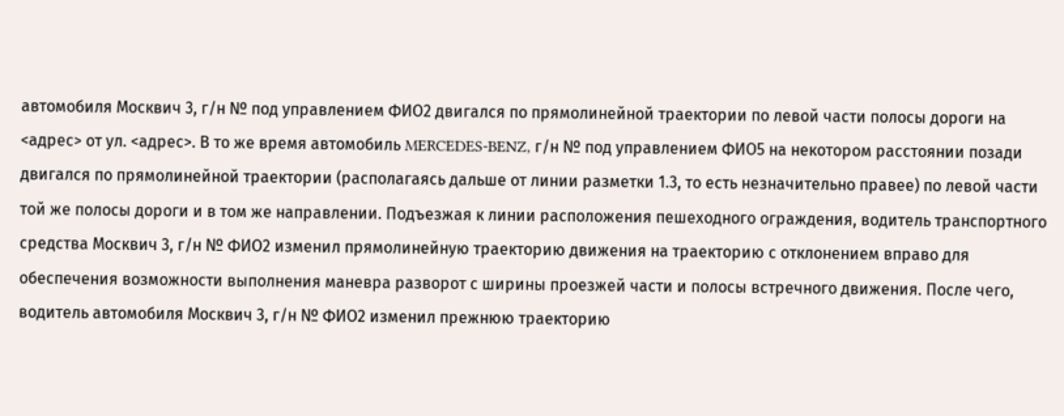автомобиля Москвич 3, г/н № под управлением ФИО2 двигался по прямолинейной траектории по левой части полосы дороги на <адрес> от ул. <адрес>. В то же время автомобиль MERCEDES-BENZ, г/н № под управлением ФИО5 на некотором расстоянии позади двигался по прямолинейной траектории (располагаясь дальше от линии разметки 1.3, то есть незначительно правее) по левой части той же полосы дороги и в том же направлении. Подъезжая к линии расположения пешеходного ограждения, водитель транспортного средства Москвич 3, г/н № ФИО2 изменил прямолинейную траекторию движения на траекторию с отклонением вправо для обеспечения возможности выполнения маневра разворот с ширины проезжей части и полосы встречного движения. После чего, водитель автомобиля Москвич 3, г/н № ФИО2 изменил прежнюю траекторию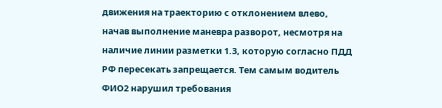движения на траекторию с отклонением влево, начав выполнение маневра разворот, несмотря на наличие линии разметки 1.3, которую согласно ПДД РФ пересекать запрещается. Тем самым водитель ФИО2 нарушил требования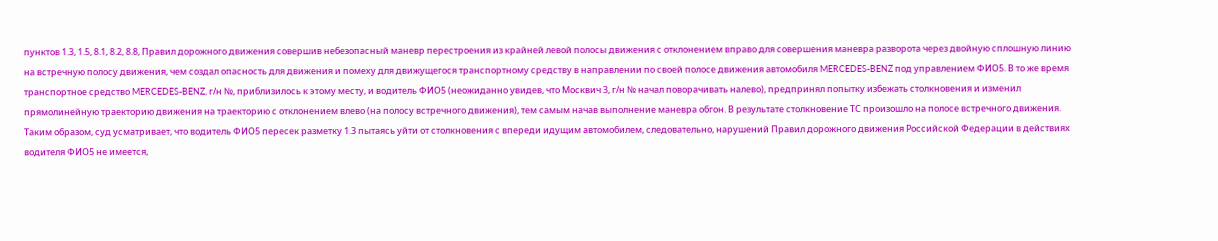пунктов 1.3, 1.5, 8.1, 8.2, 8.8, Правил дорожного движения совершив небезопасный маневр перестроения из крайней левой полосы движения с отклонением вправо для совершения маневра разворота через двойную сплошную линию на встречную полосу движения, чем создал опасность для движения и помеху для движущегося транспортному средству в направлении по своей полосе движения автомобиля MERCEDES-BENZ под управлением ФИО5. В то же время транспортное средство MERCEDES-BENZ, г/н №, приблизилось к этому месту, и водитель ФИО5 (неожиданно увидев, что Москвич 3, г/н № начал поворачивать налево), предпринял попытку избежать столкновения и изменил прямолинейную траекторию движения на траекторию с отклонением влево (на полосу встречного движения), тем самым начав выполнение маневра обгон. В результате столкновение ТС произошло на полосе встречного движения. Таким образом, суд усматривает, что водитель ФИО5 пересек разметку 1.3 пытаясь уйти от столкновения с впереди идущим автомобилем, следовательно, нарушений Правил дорожного движения Российской Федерации в действиях водителя ФИО5 не имеется,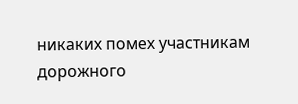никаких помех участникам дорожного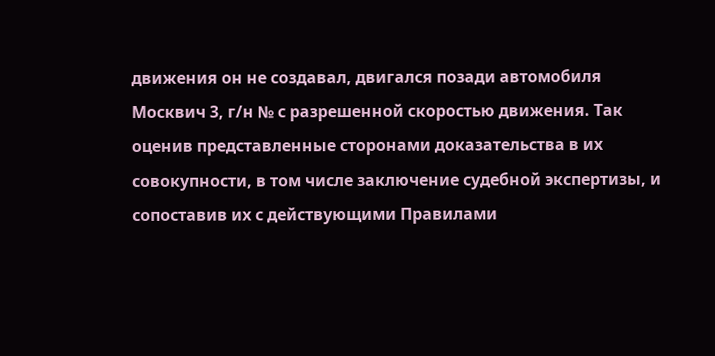движения он не создавал, двигался позади автомобиля Москвич 3, г/н № с разрешенной скоростью движения. Так оценив представленные сторонами доказательства в их совокупности, в том числе заключение судебной экспертизы, и сопоставив их с действующими Правилами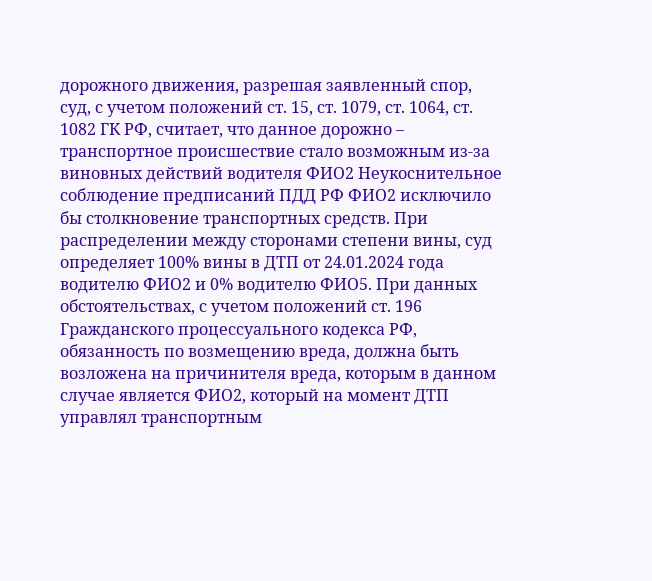дорожного движения, разрешая заявленный спор, суд, с учетом положений ст. 15, ст. 1079, ст. 1064, ст. 1082 ГК РФ, считает, что данное дорожно – транспортное происшествие стало возможным из-за виновных действий водителя ФИО2 Неукоснительное соблюдение предписаний ПДД РФ ФИО2 исключило бы столкновение транспортных средств. При распределении между сторонами степени вины, суд определяет 100% вины в ДТП от 24.01.2024 года водителю ФИО2 и 0% водителю ФИО5. При данных обстоятельствах, с учетом положений ст. 196 Гражданского процессуального кодекса РФ, обязанность по возмещению вреда, должна быть возложена на причинителя вреда, которым в данном случае является ФИО2, который на момент ДТП управлял транспортным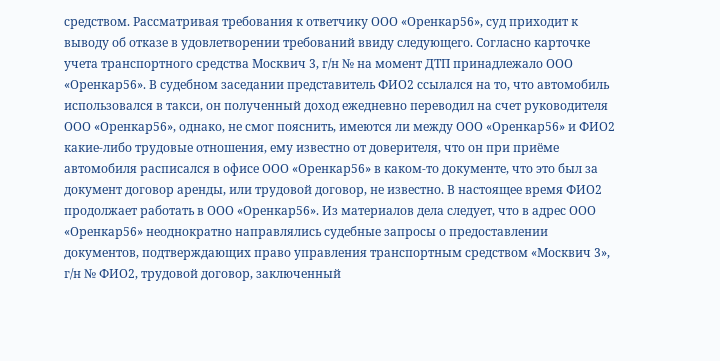средством. Рассматривая требования к ответчику ООО «Оренкар56», суд приходит к выводу об отказе в удовлетворении требований ввиду следующего. Согласно карточке учета транспортного средства Москвич 3, г/н № на момент ДТП принадлежало ООО «Оренкар56». В судебном заседании представитель ФИО2 ссылался на то, что автомобиль использовался в такси, он полученный доход ежедневно переводил на счет руководителя ООО «Оренкар56», однако, не смог пояснить, имеются ли между ООО «Оренкар56» и ФИО2 какие-либо трудовые отношения, ему известно от доверителя, что он при приёме автомобиля расписался в офисе ООО «Оренкар56» в каком-то документе, что это был за документ договор аренды, или трудовой договор, не известно. В настоящее время ФИО2 продолжает работать в ООО «Оренкар56». Из материалов дела следует, что в адрес ООО «Оренкар56» неоднократно направлялись судебные запросы о предоставлении документов, подтверждающих право управления транспортным средством «Москвич 3», г/н № ФИО2, трудовой договор, заключенный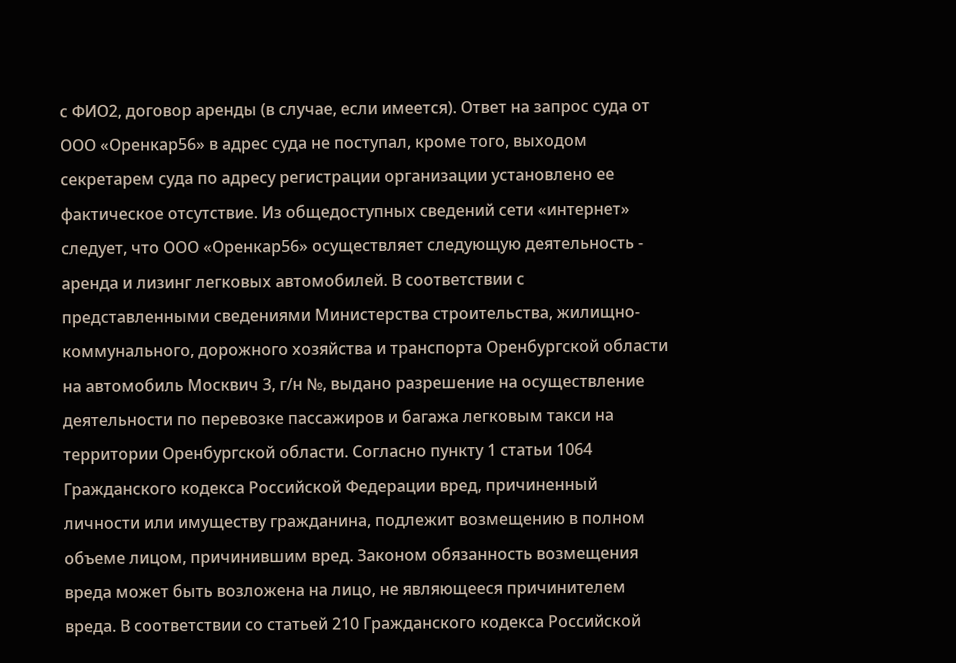с ФИО2, договор аренды (в случае, если имеется). Ответ на запрос суда от ООО «Оренкар56» в адрес суда не поступал, кроме того, выходом секретарем суда по адресу регистрации организации установлено ее фактическое отсутствие. Из общедоступных сведений сети «интернет» следует, что ООО «Оренкар56» осуществляет следующую деятельность - аренда и лизинг легковых автомобилей. В соответствии с представленными сведениями Министерства строительства, жилищно-коммунального, дорожного хозяйства и транспорта Оренбургской области на автомобиль Москвич 3, г/н №, выдано разрешение на осуществление деятельности по перевозке пассажиров и багажа легковым такси на территории Оренбургской области. Согласно пункту 1 статьи 1064 Гражданского кодекса Российской Федерации вред, причиненный личности или имуществу гражданина, подлежит возмещению в полном объеме лицом, причинившим вред. Законом обязанность возмещения вреда может быть возложена на лицо, не являющееся причинителем вреда. В соответствии со статьей 210 Гражданского кодекса Российской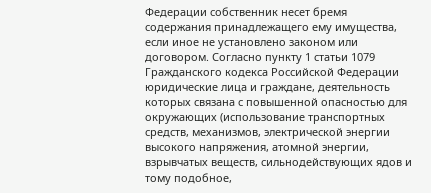Федерации собственник несет бремя содержания принадлежащего ему имущества, если иное не установлено законом или договором. Согласно пункту 1 статьи 1079 Гражданского кодекса Российской Федерации юридические лица и граждане, деятельность которых связана с повышенной опасностью для окружающих (использование транспортных средств, механизмов, электрической энергии высокого напряжения, атомной энергии, взрывчатых веществ, сильнодействующих ядов и тому подобное,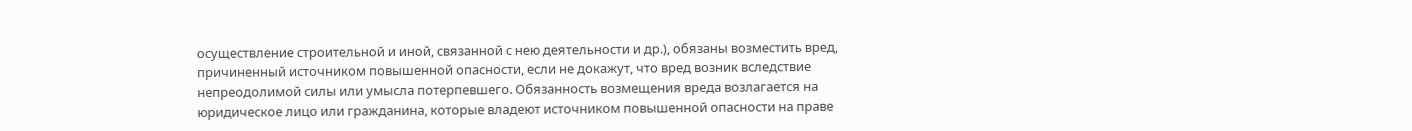осуществление строительной и иной, связанной с нею деятельности и др.), обязаны возместить вред, причиненный источником повышенной опасности, если не докажут, что вред возник вследствие непреодолимой силы или умысла потерпевшего. Обязанность возмещения вреда возлагается на юридическое лицо или гражданина, которые владеют источником повышенной опасности на праве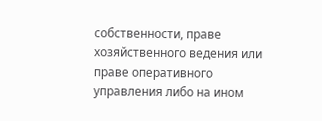собственности, праве хозяйственного ведения или праве оперативного управления либо на ином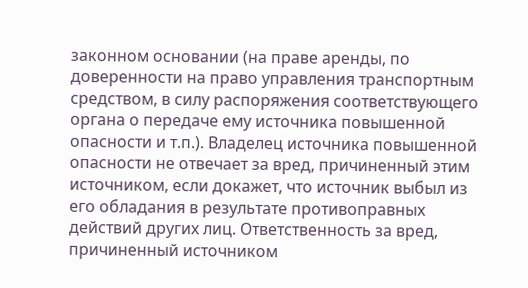законном основании (на праве аренды, по доверенности на право управления транспортным средством, в силу распоряжения соответствующего органа о передаче ему источника повышенной опасности и т.п.). Владелец источника повышенной опасности не отвечает за вред, причиненный этим источником, если докажет, что источник выбыл из его обладания в результате противоправных действий других лиц. Ответственность за вред, причиненный источником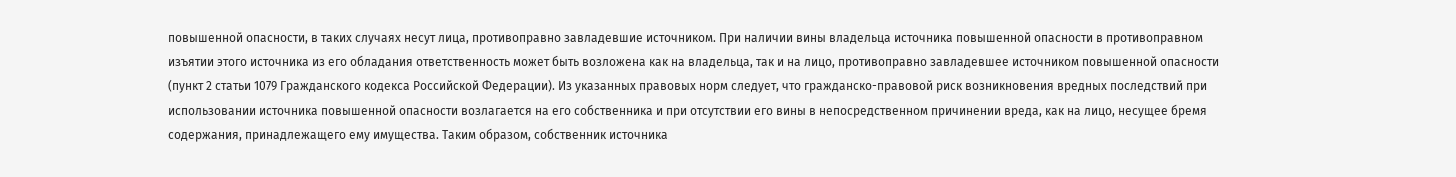повышенной опасности, в таких случаях несут лица, противоправно завладевшие источником. При наличии вины владельца источника повышенной опасности в противоправном изъятии этого источника из его обладания ответственность может быть возложена как на владельца, так и на лицо, противоправно завладевшее источником повышенной опасности (пункт 2 статьи 1079 Гражданского кодекса Российской Федерации). Из указанных правовых норм следует, что гражданско-правовой риск возникновения вредных последствий при использовании источника повышенной опасности возлагается на его собственника и при отсутствии его вины в непосредственном причинении вреда, как на лицо, несущее бремя содержания, принадлежащего ему имущества. Таким образом, собственник источника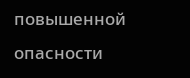повышенной опасности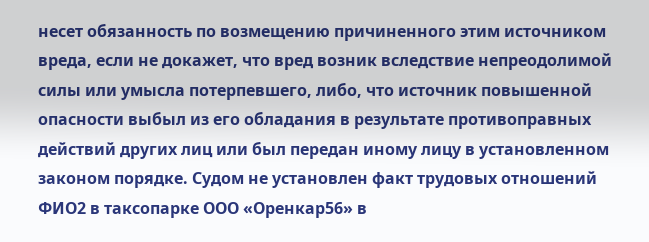несет обязанность по возмещению причиненного этим источником вреда, если не докажет, что вред возник вследствие непреодолимой силы или умысла потерпевшего, либо, что источник повышенной опасности выбыл из его обладания в результате противоправных действий других лиц или был передан иному лицу в установленном законом порядке. Судом не установлен факт трудовых отношений ФИО2 в таксопарке ООО «Оренкар56» в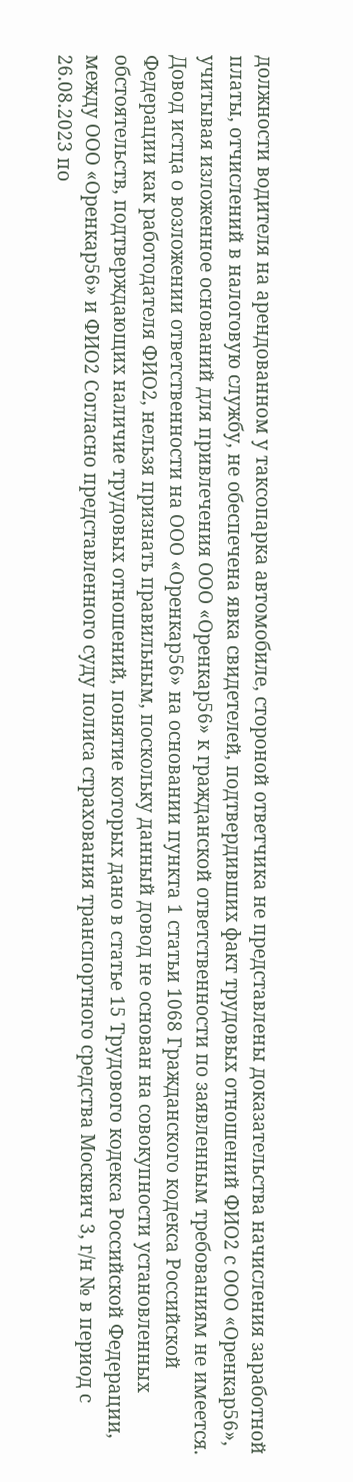должности водителя на арендованном у таксопарка автомобиле, стороной ответчика не представлены доказательства начисления заработной платы, отчислений в налоговую службу, не обеспечена явка свидетелей, подтвердивших факт трудовых отношений ФИО2 с ООО «Оренкар56», учитывая изложенное оснований для привлечения ООО «Оренкар56» к гражданской ответственности по заявленным требованиям не имеется. Довод истца о возложении ответственности на ООО «Оренкар56» на основании пункта 1 статьи 1068 Гражданского кодекса Российской Федерации как работодателя ФИО2, нельзя признать правильным, поскольку данный довод не основан на совокупности установленных обстоятельств, подтверждающих наличие трудовых отношений, понятие которых дано в статье 15 Трудового кодекса Российской Федерации, между ООО «Оренкар56» и ФИО2 Согласно представленного суду полиса страхования транспортного средства Москвич 3, г/н № в период с 26.08.2023 по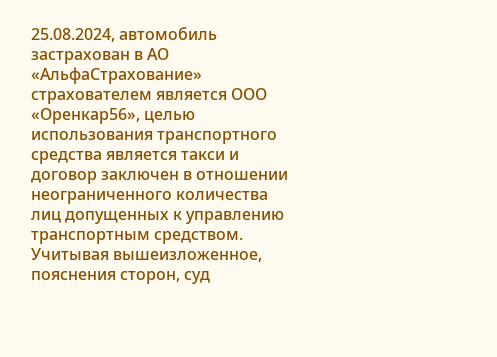25.08.2024, автомобиль застрахован в АО «АльфаСтрахование» страхователем является ООО «Оренкар56», целью использования транспортного средства является такси и договор заключен в отношении неограниченного количества лиц допущенных к управлению транспортным средством. Учитывая вышеизложенное, пояснения сторон, суд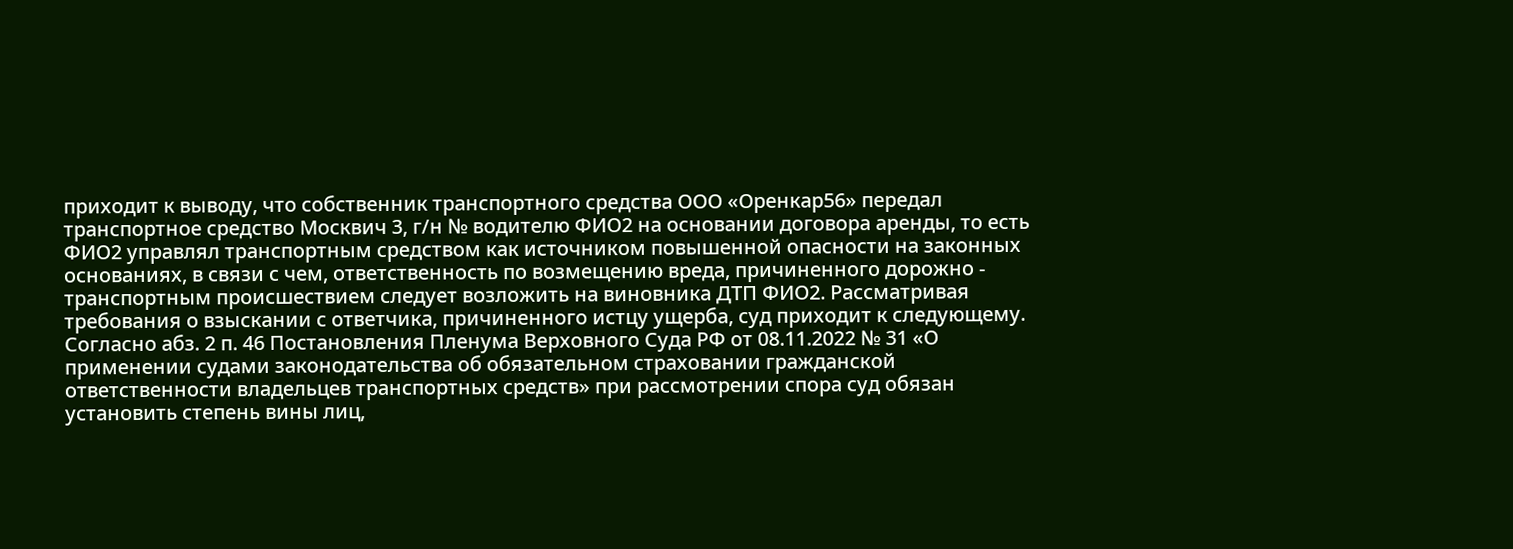приходит к выводу, что собственник транспортного средства ООО «Оренкар56» передал транспортное средство Москвич 3, г/н № водителю ФИО2 на основании договора аренды, то есть ФИО2 управлял транспортным средством как источником повышенной опасности на законных основаниях, в связи с чем, ответственность по возмещению вреда, причиненного дорожно - транспортным происшествием следует возложить на виновника ДТП ФИО2. Рассматривая требования о взыскании с ответчика, причиненного истцу ущерба, суд приходит к следующему. Согласно абз. 2 п. 46 Постановления Пленума Верховного Суда РФ от 08.11.2022 № 31 «О применении судами законодательства об обязательном страховании гражданской ответственности владельцев транспортных средств» при рассмотрении спора суд обязан установить степень вины лиц,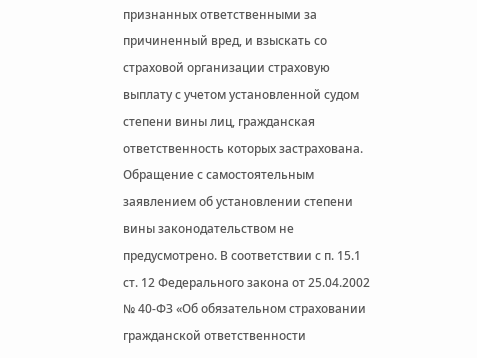признанных ответственными за причиненный вред, и взыскать со страховой организации страховую выплату с учетом установленной судом степени вины лиц, гражданская ответственность которых застрахована. Обращение с самостоятельным заявлением об установлении степени вины законодательством не предусмотрено. В соответствии с п. 15.1 ст. 12 Федерального закона от 25.04.2002 № 40-ФЗ «Об обязательном страховании гражданской ответственности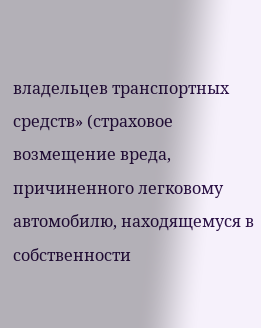владельцев транспортных средств» (страховое возмещение вреда, причиненного легковому автомобилю, находящемуся в собственности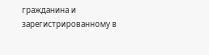гражданина и зарегистрированному в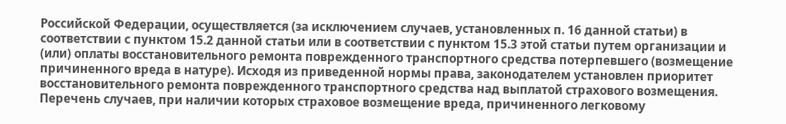Российской Федерации, осуществляется (за исключением случаев, установленных п. 16 данной статьи) в соответствии с пунктом 15.2 данной статьи или в соответствии с пунктом 15.3 этой статьи путем организации и (или) оплаты восстановительного ремонта поврежденного транспортного средства потерпевшего (возмещение причиненного вреда в натуре). Исходя из приведенной нормы права, законодателем установлен приоритет восстановительного ремонта поврежденного транспортного средства над выплатой страхового возмещения. Перечень случаев, при наличии которых страховое возмещение вреда, причиненного легковому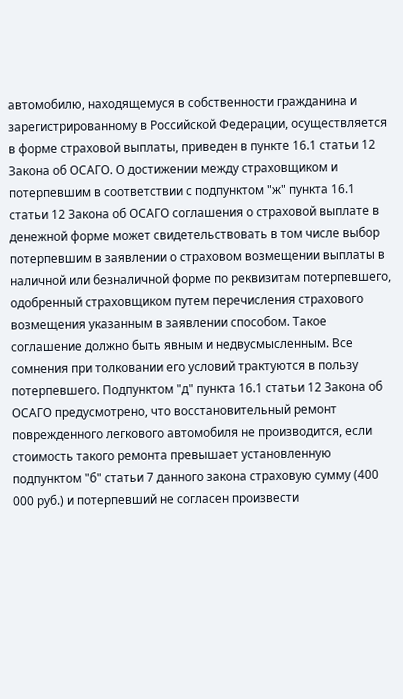автомобилю, находящемуся в собственности гражданина и зарегистрированному в Российской Федерации, осуществляется в форме страховой выплаты, приведен в пункте 16.1 статьи 12 Закона об ОСАГО. О достижении между страховщиком и потерпевшим в соответствии с подпунктом "ж" пункта 16.1 статьи 12 Закона об ОСАГО соглашения о страховой выплате в денежной форме может свидетельствовать в том числе выбор потерпевшим в заявлении о страховом возмещении выплаты в наличной или безналичной форме по реквизитам потерпевшего, одобренный страховщиком путем перечисления страхового возмещения указанным в заявлении способом. Такое соглашение должно быть явным и недвусмысленным. Все сомнения при толковании его условий трактуются в пользу потерпевшего. Подпунктом "д" пункта 16.1 статьи 12 Закона об ОСАГО предусмотрено, что восстановительный ремонт поврежденного легкового автомобиля не производится, если стоимость такого ремонта превышает установленную подпунктом "б" статьи 7 данного закона страховую сумму (400 000 руб.) и потерпевший не согласен произвести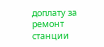доплату за ремонт станции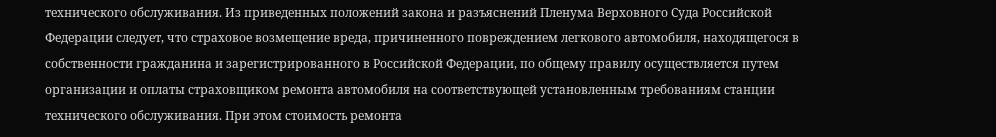технического обслуживания. Из приведенных положений закона и разъяснений Пленума Верховного Суда Российской Федерации следует, что страховое возмещение вреда, причиненного повреждением легкового автомобиля, находящегося в собственности гражданина и зарегистрированного в Российской Федерации, по общему правилу осуществляется путем организации и оплаты страховщиком ремонта автомобиля на соответствующей установленным требованиям станции технического обслуживания. При этом стоимость ремонта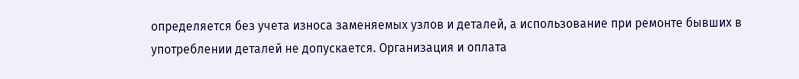определяется без учета износа заменяемых узлов и деталей, а использование при ремонте бывших в употреблении деталей не допускается. Организация и оплата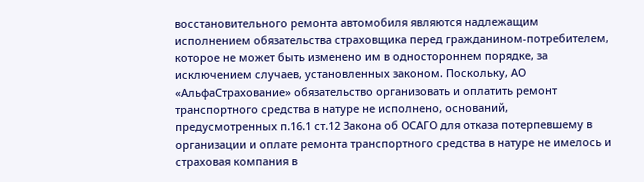восстановительного ремонта автомобиля являются надлежащим исполнением обязательства страховщика перед гражданином-потребителем, которое не может быть изменено им в одностороннем порядке, за исключением случаев, установленных законом. Поскольку, АО «АльфаСтрахование» обязательство организовать и оплатить ремонт транспортного средства в натуре не исполнено, оснований, предусмотренных п.16.1 ст.12 Закона об ОСАГО для отказа потерпевшему в организации и оплате ремонта транспортного средства в натуре не имелось и страховая компания в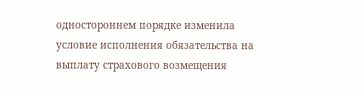одностороннем порядке изменила условие исполнения обязательства на выплату страхового возмещения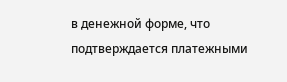в денежной форме, что подтверждается платежными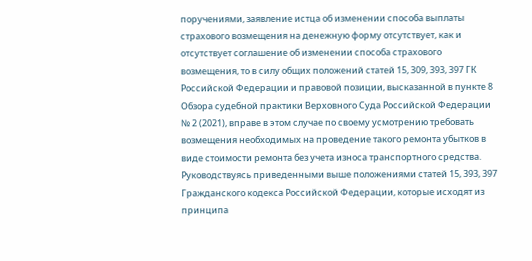поручениями, заявление истца об изменении способа выплаты страхового возмещения на денежную форму отсутствует, как и отсутствует соглашение об изменении способа страхового возмещения, то в силу общих положений статей 15, 309, 393, 397 ГК Российской Федерации и правовой позиции, высказанной в пункте 8 Обзора судебной практики Верховного Суда Российской Федерации № 2 (2021), вправе в этом случае по своему усмотрению требовать возмещения необходимых на проведение такого ремонта убытков в виде стоимости ремонта без учета износа транспортного средства. Руководствуясь приведенными выше положениями статей 15, 393, 397 Гражданского кодекса Российской Федерации, которые исходят из принципа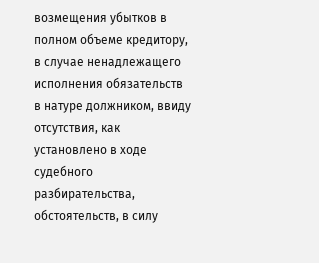возмещения убытков в полном объеме кредитору, в случае ненадлежащего исполнения обязательств в натуре должником, ввиду отсутствия, как установлено в ходе судебного разбирательства, обстоятельств, в силу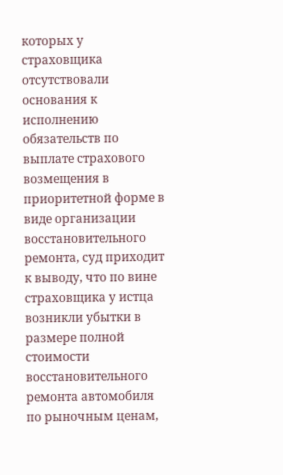которых у страховщика отсутствовали основания к исполнению обязательств по выплате страхового возмещения в приоритетной форме в виде организации восстановительного ремонта, суд приходит к выводу, что по вине страховщика у истца возникли убытки в размере полной стоимости восстановительного ремонта автомобиля по рыночным ценам,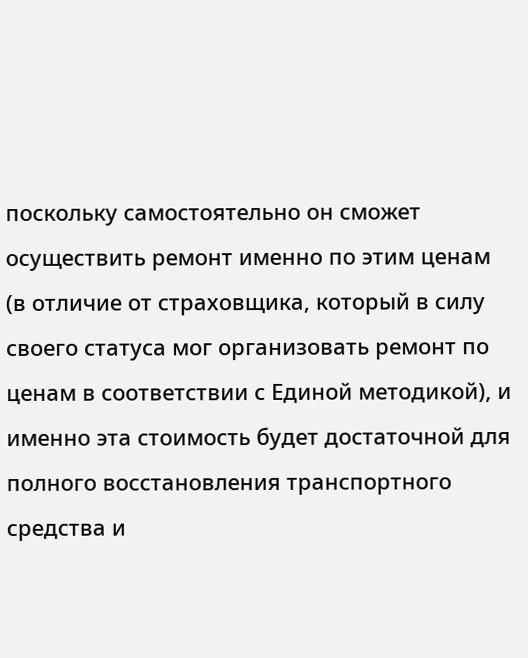поскольку самостоятельно он сможет осуществить ремонт именно по этим ценам (в отличие от страховщика, который в силу своего статуса мог организовать ремонт по ценам в соответствии с Единой методикой), и именно эта стоимость будет достаточной для полного восстановления транспортного средства и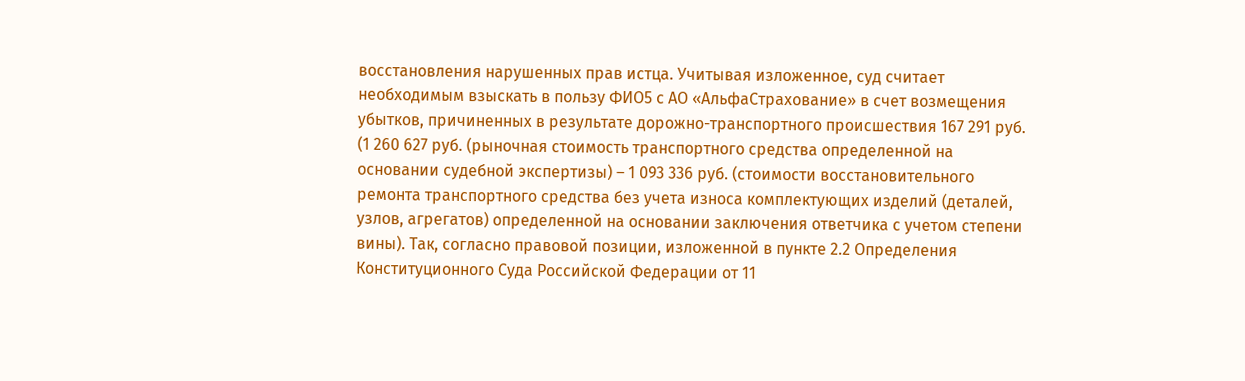восстановления нарушенных прав истца. Учитывая изложенное, суд считает необходимым взыскать в пользу ФИО5 с АО «АльфаСтрахование» в счет возмещения убытков, причиненных в результате дорожно-транспортного происшествия 167 291 руб. (1 260 627 руб. (рыночная стоимость транспортного средства определенной на основании судебной экспертизы) – 1 093 336 руб. (стоимости восстановительного ремонта транспортного средства без учета износа комплектующих изделий (деталей, узлов, агрегатов) определенной на основании заключения ответчика с учетом степени вины). Так, согласно правовой позиции, изложенной в пункте 2.2 Определения Конституционного Суда Российской Федерации от 11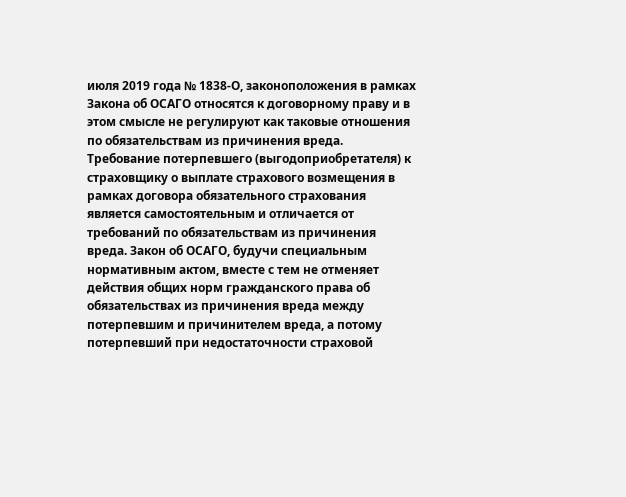июля 2019 года № 1838-О, законоположения в рамках Закона об ОСАГО относятся к договорному праву и в этом смысле не регулируют как таковые отношения по обязательствам из причинения вреда. Требование потерпевшего (выгодоприобретателя) к страховщику о выплате страхового возмещения в рамках договора обязательного страхования является самостоятельным и отличается от требований по обязательствам из причинения вреда. Закон об ОСАГО, будучи специальным нормативным актом, вместе с тем не отменяет действия общих норм гражданского права об обязательствах из причинения вреда между потерпевшим и причинителем вреда, а потому потерпевший при недостаточности страховой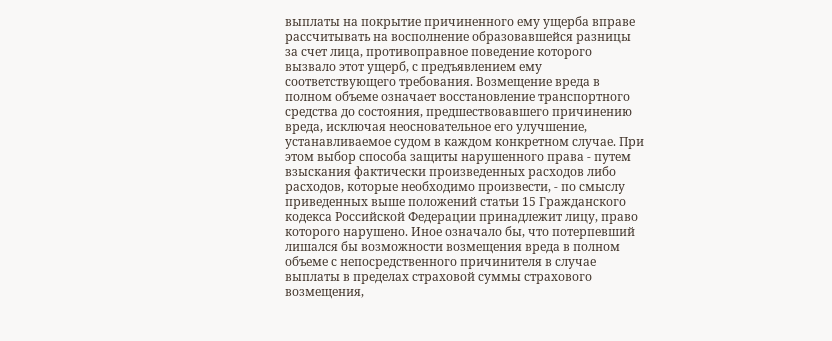выплаты на покрытие причиненного ему ущерба вправе рассчитывать на восполнение образовавшейся разницы за счет лица, противоправное поведение которого вызвало этот ущерб, с предъявлением ему соответствующего требования. Возмещение вреда в полном объеме означает восстановление транспортного средства до состояния, предшествовавшего причинению вреда, исключая неосновательное его улучшение, устанавливаемое судом в каждом конкретном случае. При этом выбор способа защиты нарушенного права - путем взыскания фактически произведенных расходов либо расходов, которые необходимо произвести, - по смыслу приведенных выше положений статьи 15 Гражданского кодекса Российской Федерации принадлежит лицу, право которого нарушено. Иное означало бы, что потерпевший лишался бы возможности возмещения вреда в полном объеме с непосредственного причинителя в случае выплаты в пределах страховой суммы страхового возмещения,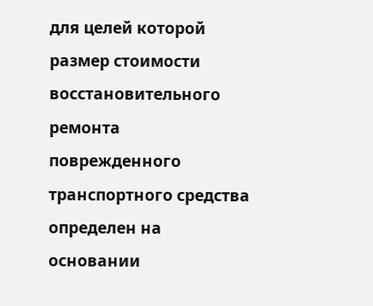для целей которой размер стоимости восстановительного ремонта поврежденного транспортного средства определен на основании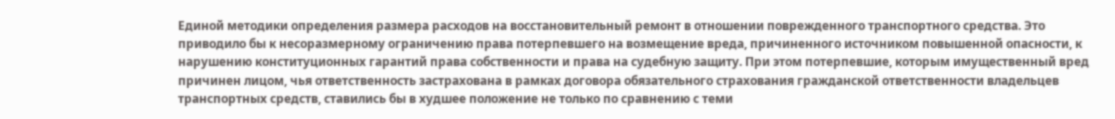Единой методики определения размера расходов на восстановительный ремонт в отношении поврежденного транспортного средства. Это приводило бы к несоразмерному ограничению права потерпевшего на возмещение вреда, причиненного источником повышенной опасности, к нарушению конституционных гарантий права собственности и права на судебную защиту. При этом потерпевшие, которым имущественный вред причинен лицом, чья ответственность застрахована в рамках договора обязательного страхования гражданской ответственности владельцев транспортных средств, ставились бы в худшее положение не только по сравнению с теми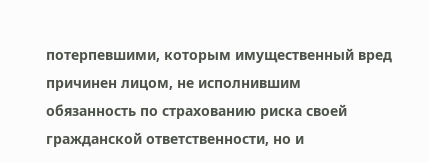потерпевшими, которым имущественный вред причинен лицом, не исполнившим обязанность по страхованию риска своей гражданской ответственности, но и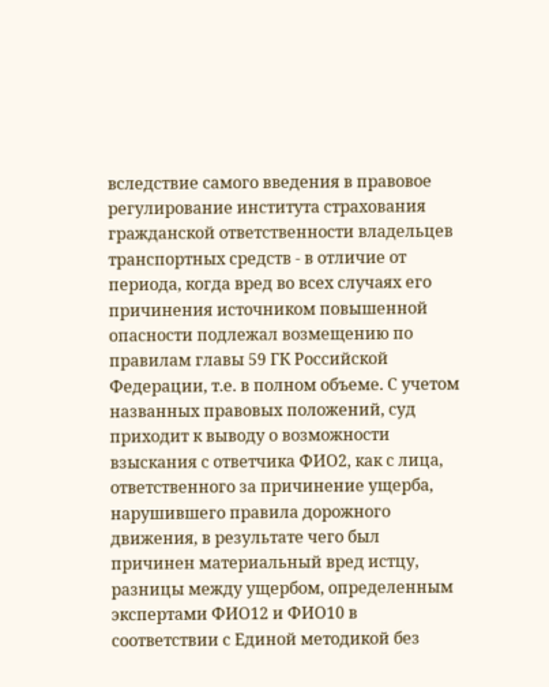вследствие самого введения в правовое регулирование института страхования гражданской ответственности владельцев транспортных средств - в отличие от периода, когда вред во всех случаях его причинения источником повышенной опасности подлежал возмещению по правилам главы 59 ГК Российской Федерации, т.е. в полном объеме. С учетом названных правовых положений, суд приходит к выводу о возможности взыскания с ответчика ФИО2, как с лица, ответственного за причинение ущерба, нарушившего правила дорожного движения, в результате чего был причинен материальный вред истцу, разницы между ущербом, определенным экспертами ФИО12 и ФИО10 в соответствии с Единой методикой без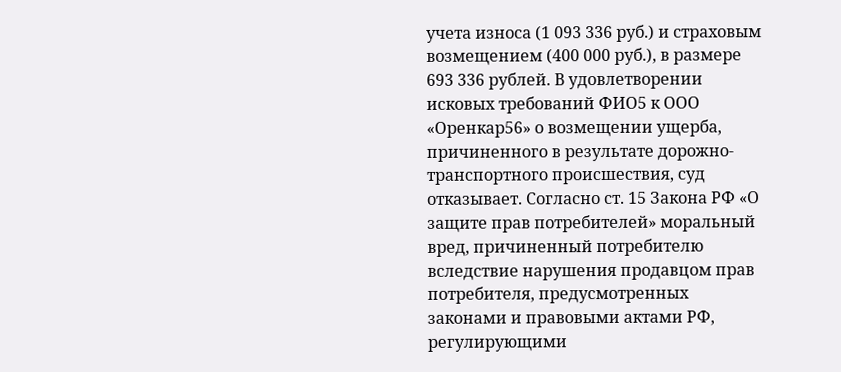учета износа (1 093 336 руб.) и страховым возмещением (400 000 руб.), в размере 693 336 рублей. В удовлетворении исковых требований ФИО5 к ООО «Оренкар56» о возмещении ущерба, причиненного в результате дорожно-транспортного происшествия, суд отказывает. Согласно ст. 15 Закона РФ «О защите прав потребителей» моральный вред, причиненный потребителю вследствие нарушения продавцом прав потребителя, предусмотренных законами и правовыми актами РФ, регулирующими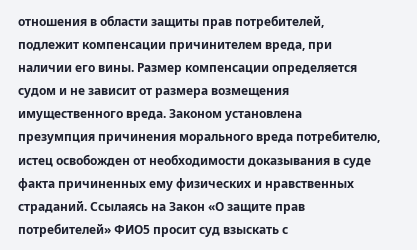отношения в области защиты прав потребителей, подлежит компенсации причинителем вреда, при наличии его вины. Размер компенсации определяется судом и не зависит от размера возмещения имущественного вреда. Законом установлена презумпция причинения морального вреда потребителю, истец освобожден от необходимости доказывания в суде факта причиненных ему физических и нравственных страданий. Ссылаясь на Закон «О защите прав потребителей» ФИО5 просит суд взыскать с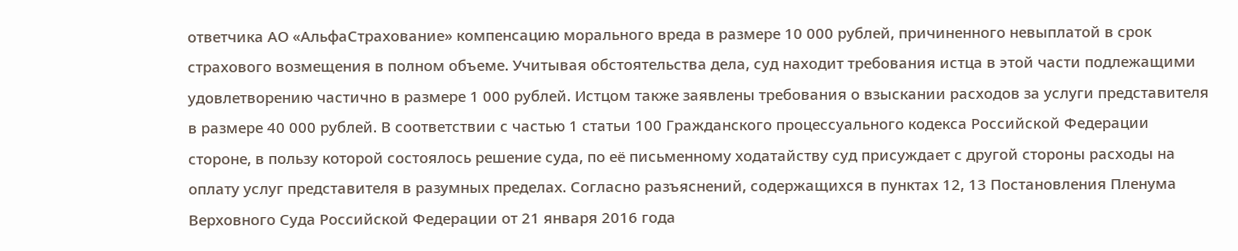ответчика АО «АльфаСтрахование» компенсацию морального вреда в размере 10 000 рублей, причиненного невыплатой в срок страхового возмещения в полном объеме. Учитывая обстоятельства дела, суд находит требования истца в этой части подлежащими удовлетворению частично в размере 1 000 рублей. Истцом также заявлены требования о взыскании расходов за услуги представителя в размере 40 000 рублей. В соответствии с частью 1 статьи 100 Гражданского процессуального кодекса Российской Федерации стороне, в пользу которой состоялось решение суда, по её письменному ходатайству суд присуждает с другой стороны расходы на оплату услуг представителя в разумных пределах. Согласно разъяснений, содержащихся в пунктах 12, 13 Постановления Пленума Верховного Суда Российской Федерации от 21 января 2016 года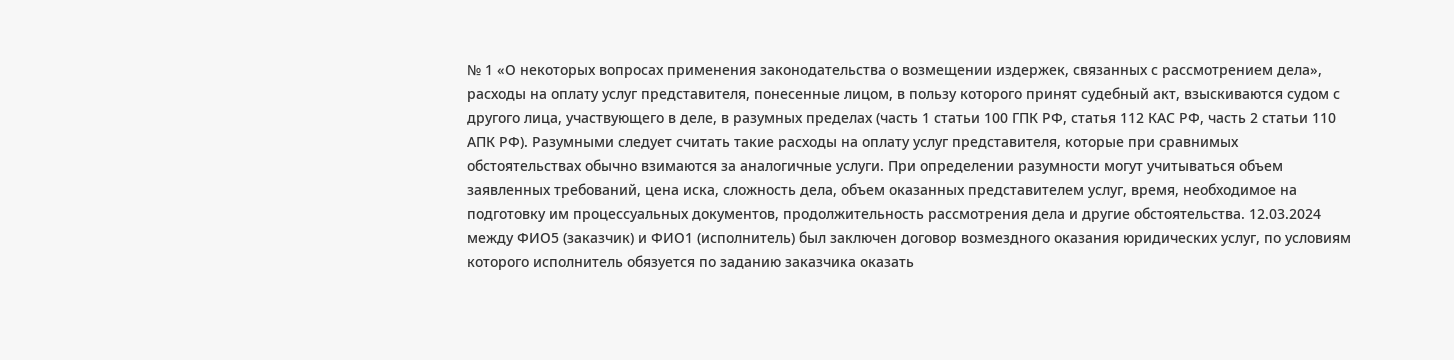№ 1 «О некоторых вопросах применения законодательства о возмещении издержек, связанных с рассмотрением дела», расходы на оплату услуг представителя, понесенные лицом, в пользу которого принят судебный акт, взыскиваются судом с другого лица, участвующего в деле, в разумных пределах (часть 1 статьи 100 ГПК РФ, статья 112 КАС РФ, часть 2 статьи 110 АПК РФ). Разумными следует считать такие расходы на оплату услуг представителя, которые при сравнимых обстоятельствах обычно взимаются за аналогичные услуги. При определении разумности могут учитываться объем заявленных требований, цена иска, сложность дела, объем оказанных представителем услуг, время, необходимое на подготовку им процессуальных документов, продолжительность рассмотрения дела и другие обстоятельства. 12.03.2024 между ФИО5 (заказчик) и ФИО1 (исполнитель) был заключен договор возмездного оказания юридических услуг, по условиям которого исполнитель обязуется по заданию заказчика оказать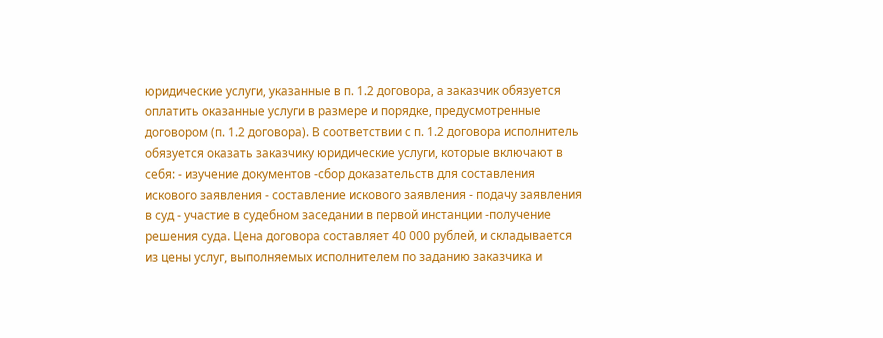юридические услуги, указанные в п. 1.2 договора, а заказчик обязуется оплатить оказанные услуги в размере и порядке, предусмотренные договором (п. 1.2 договора). В соответствии с п. 1.2 договора исполнитель обязуется оказать заказчику юридические услуги, которые включают в себя: - изучение документов -сбор доказательств для составления искового заявления - составление искового заявления - подачу заявления в суд - участие в судебном заседании в первой инстанции -получение решения суда. Цена договора составляет 40 000 рублей, и складывается из цены услуг, выполняемых исполнителем по заданию заказчика и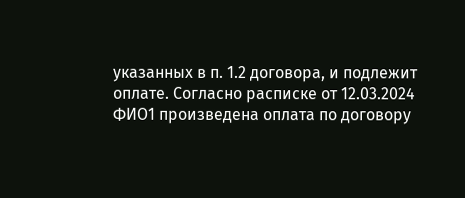указанных в п. 1.2 договора, и подлежит оплате. Согласно расписке от 12.03.2024 ФИО1 произведена оплата по договору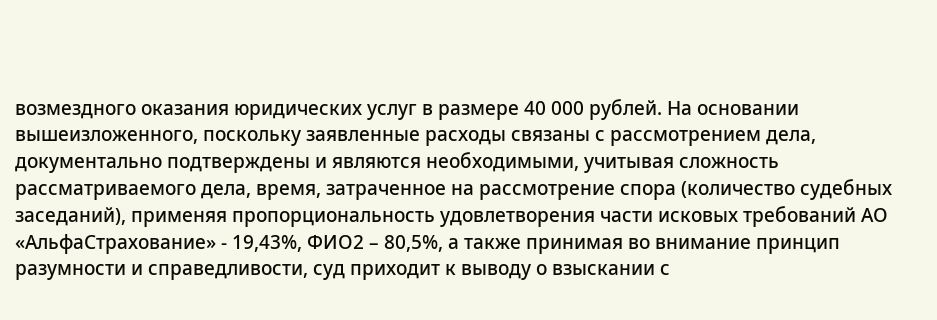возмездного оказания юридических услуг в размере 40 000 рублей. На основании вышеизложенного, поскольку заявленные расходы связаны с рассмотрением дела, документально подтверждены и являются необходимыми, учитывая сложность рассматриваемого дела, время, затраченное на рассмотрение спора (количество судебных заседаний), применяя пропорциональность удовлетворения части исковых требований АО «АльфаСтрахование» - 19,43%, ФИО2 – 80,5%, а также принимая во внимание принцип разумности и справедливости, суд приходит к выводу о взыскании с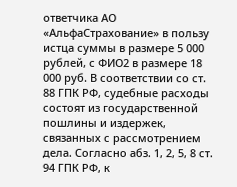ответчика АО «АльфаСтрахование» в пользу истца суммы в размере 5 000 рублей, с ФИО2 в размере 18 000 руб. В соответствии со ст. 88 ГПК РФ, судебные расходы состоят из государственной пошлины и издержек, связанных с рассмотрением дела. Согласно абз. 1, 2, 5, 8 ст. 94 ГПК РФ, к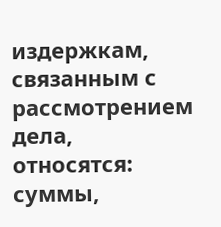издержкам, связанным с рассмотрением дела, относятся: суммы,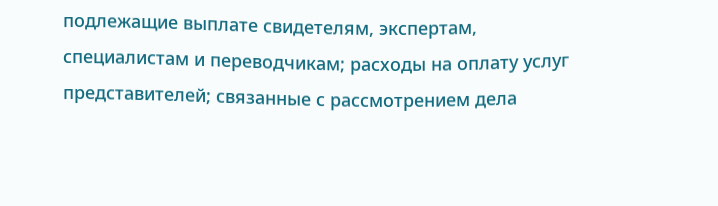подлежащие выплате свидетелям, экспертам, специалистам и переводчикам; расходы на оплату услуг представителей; связанные с рассмотрением дела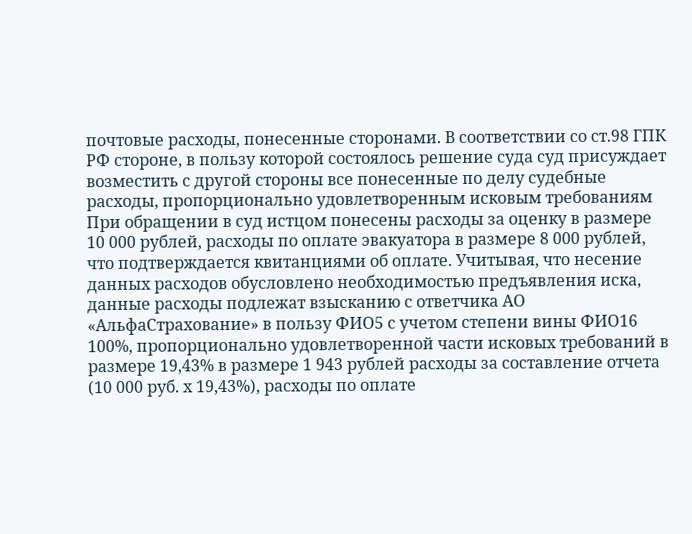почтовые расходы, понесенные сторонами. В соответствии со ст.98 ГПК РФ стороне, в пользу которой состоялось решение суда суд присуждает возместить с другой стороны все понесенные по делу судебные расходы, пропорционально удовлетворенным исковым требованиям При обращении в суд истцом понесены расходы за оценку в размере 10 000 рублей, расходы по оплате эвакуатора в размере 8 000 рублей, что подтверждается квитанциями об оплате. Учитывая, что несение данных расходов обусловлено необходимостью предъявления иска, данные расходы подлежат взысканию с ответчика АО «АльфаСтрахование» в пользу ФИО5 с учетом степени вины ФИО16 100%, пропорционально удовлетворенной части исковых требований в размере 19,43% в размере 1 943 рублей расходы за составление отчета (10 000 руб. х 19,43%), расходы по оплате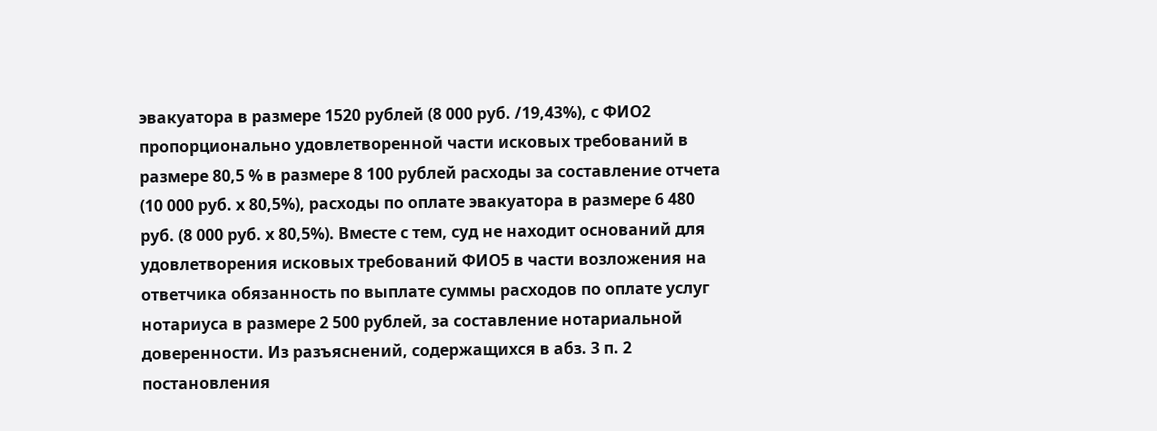эвакуатора в размере 1520 рублей (8 000 руб. /19,43%), с ФИО2 пропорционально удовлетворенной части исковых требований в размере 80,5 % в размере 8 100 рублей расходы за составление отчета (10 000 руб. х 80,5%), расходы по оплате эвакуатора в размере 6 480 руб. (8 000 руб. х 80,5%). Вместе с тем, суд не находит оснований для удовлетворения исковых требований ФИО5 в части возложения на ответчика обязанность по выплате суммы расходов по оплате услуг нотариуса в размере 2 500 рублей, за составление нотариальной доверенности. Из разъяснений, содержащихся в абз. 3 п. 2 постановления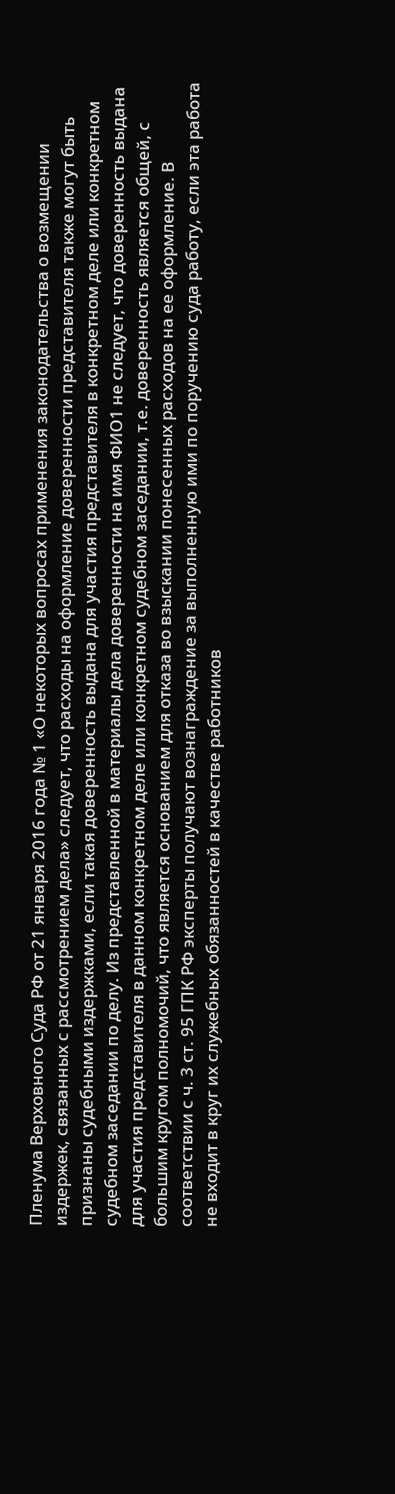Пленума Верховного Суда РФ от 21 января 2016 года № 1 «О некоторых вопросах применения законодательства о возмещении издержек, связанных с рассмотрением дела» следует, что расходы на оформление доверенности представителя также могут быть признаны судебными издержками, если такая доверенность выдана для участия представителя в конкретном деле или конкретном судебном заседании по делу. Из представленной в материалы дела доверенности на имя ФИО1 не следует, что доверенность выдана для участия представителя в данном конкретном деле или конкретном судебном заседании, т.е. доверенность является общей, с большим кругом полномочий, что является основанием для отказа во взыскании понесенных расходов на ее оформление. В соответствии с ч. 3 ст. 95 ГПК РФ эксперты получают вознаграждение за выполненную ими по поручению суда работу, если эта работа не входит в круг их служебных обязанностей в качестве работников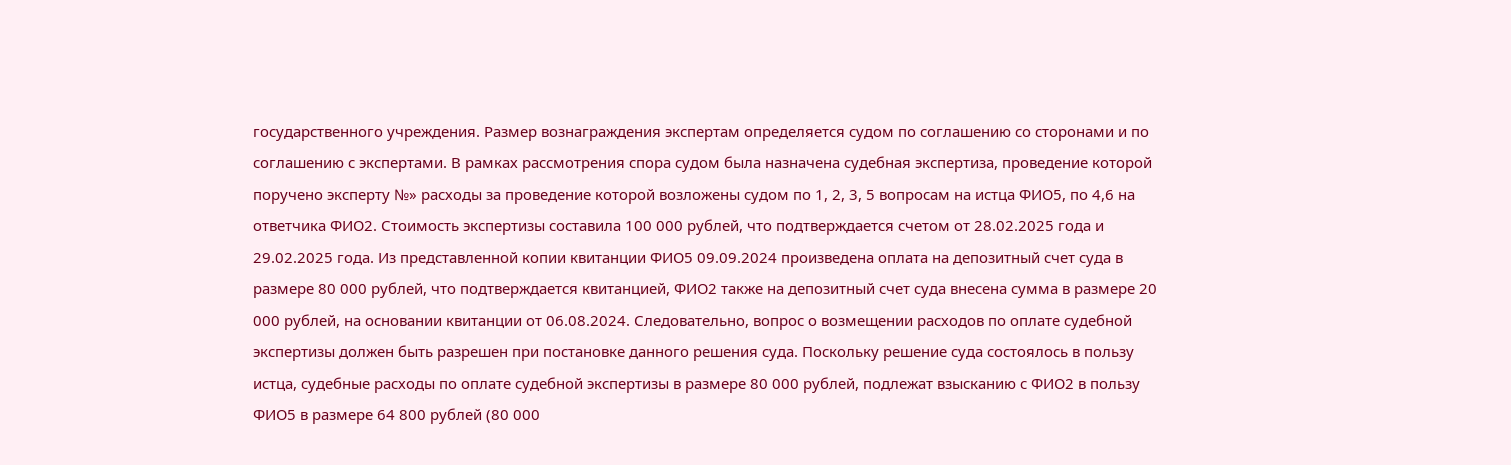государственного учреждения. Размер вознаграждения экспертам определяется судом по соглашению со сторонами и по соглашению с экспертами. В рамках рассмотрения спора судом была назначена судебная экспертиза, проведение которой поручено эксперту №» расходы за проведение которой возложены судом по 1, 2, 3, 5 вопросам на истца ФИО5, по 4,6 на ответчика ФИО2. Стоимость экспертизы составила 100 000 рублей, что подтверждается счетом от 28.02.2025 года и 29.02.2025 года. Из представленной копии квитанции ФИО5 09.09.2024 произведена оплата на депозитный счет суда в размере 80 000 рублей, что подтверждается квитанцией, ФИО2 также на депозитный счет суда внесена сумма в размере 20 000 рублей, на основании квитанции от 06.08.2024. Следовательно, вопрос о возмещении расходов по оплате судебной экспертизы должен быть разрешен при постановке данного решения суда. Поскольку решение суда состоялось в пользу истца, судебные расходы по оплате судебной экспертизы в размере 80 000 рублей, подлежат взысканию с ФИО2 в пользу ФИО5 в размере 64 800 рублей (80 000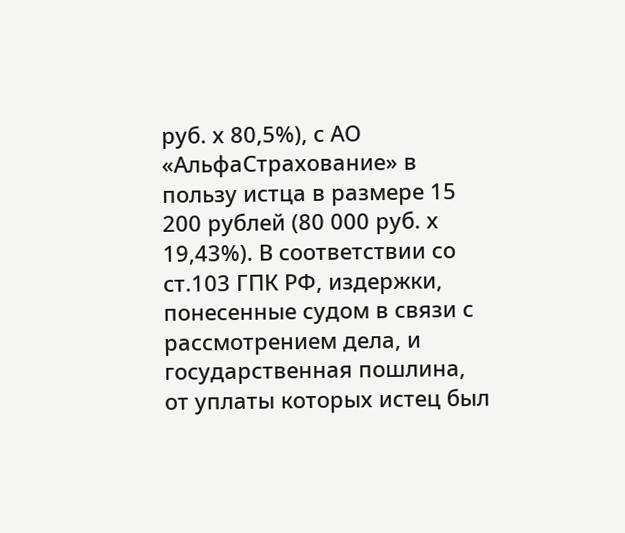руб. х 80,5%), с АО «АльфаСтрахование» в пользу истца в размере 15 200 рублей (80 000 руб. х 19,43%). В соответствии со ст.103 ГПК РФ, издержки, понесенные судом в связи с рассмотрением дела, и государственная пошлина, от уплаты которых истец был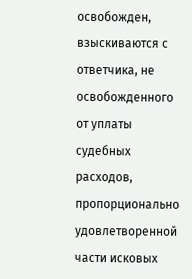освобожден, взыскиваются с ответчика, не освобожденного от уплаты судебных расходов, пропорционально удовлетворенной части исковых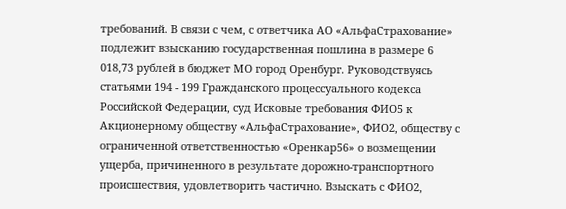требований. В связи с чем, с ответчика АО «АльфаСтрахование» подлежит взысканию государственная пошлина в размере 6 018,73 рублей в бюджет МО город Оренбург. Руководствуясь статьями 194 - 199 Гражданского процессуального кодекса Российской Федерации, суд Исковые требования ФИО5 к Акционерному обществу «АльфаСтрахование», ФИО2, обществу с ограниченной ответственностью «Оренкар56» о возмещении ущерба, причиненного в результате дорожно-транспортного происшествия, удовлетворить частично. Взыскать с ФИО2,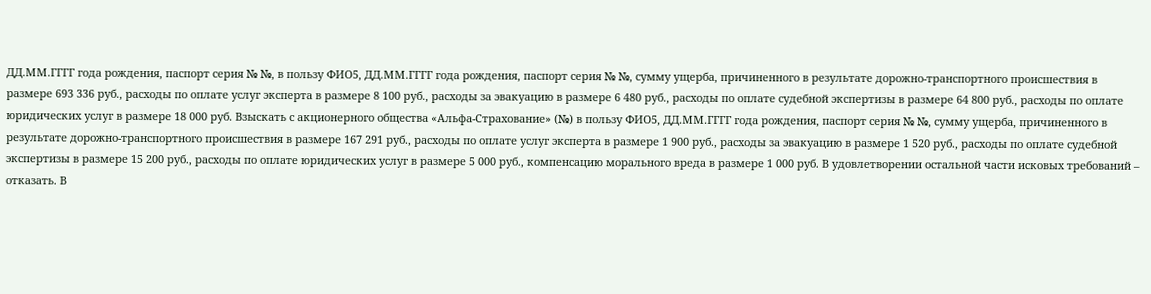ДД.ММ.ГГГГ года рождения, паспорт серия № №, в пользу ФИО5, ДД.ММ.ГГГГ года рождения, паспорт серия № №, сумму ущерба, причиненного в результате дорожно-транспортного происшествия в размере 693 336 руб., расходы по оплате услуг эксперта в размере 8 100 руб., расходы за эвакуацию в размере 6 480 руб., расходы по оплате судебной экспертизы в размере 64 800 руб., расходы по оплате юридических услуг в размере 18 000 руб. Взыскать с акционерного общества «Альфа-Страхование» (№) в пользу ФИО5, ДД.ММ.ГГГГ года рождения, паспорт серия № №, сумму ущерба, причиненного в результате дорожно-транспортного происшествия в размере 167 291 руб., расходы по оплате услуг эксперта в размере 1 900 руб., расходы за эвакуацию в размере 1 520 руб., расходы по оплате судебной экспертизы в размере 15 200 руб., расходы по оплате юридических услуг в размере 5 000 руб., компенсацию морального вреда в размере 1 000 руб. В удовлетворении остальной части исковых требований – отказать. В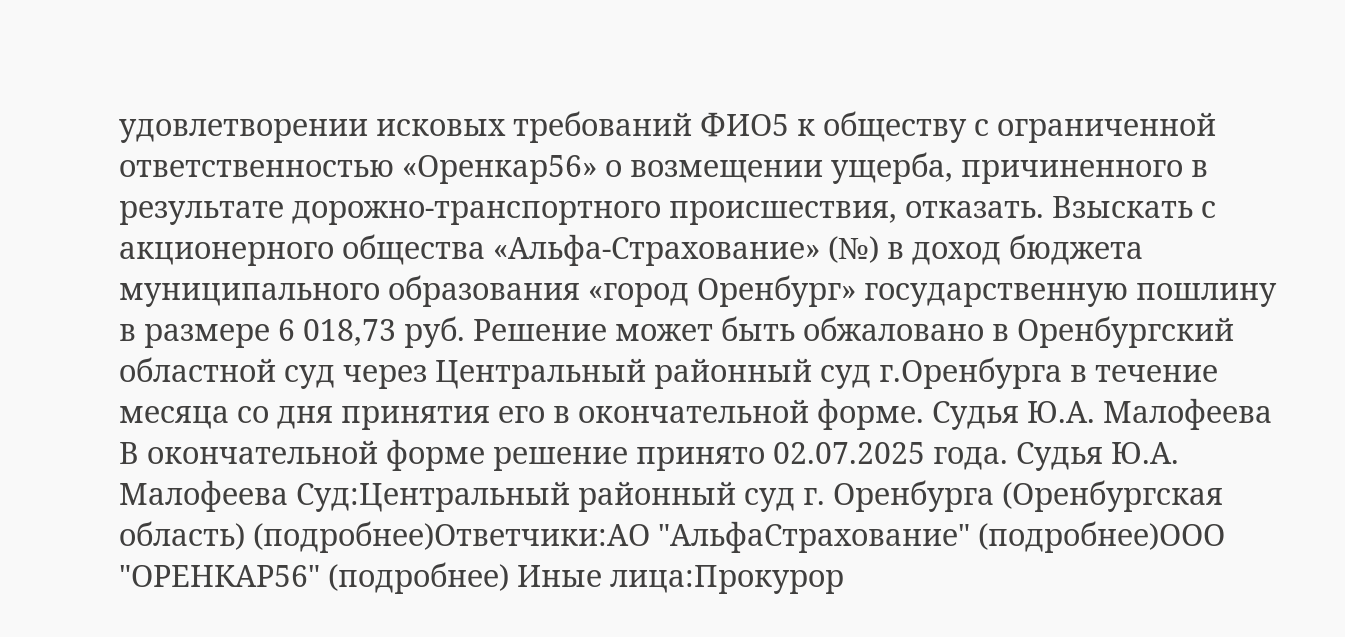удовлетворении исковых требований ФИО5 к обществу с ограниченной ответственностью «Оренкар56» о возмещении ущерба, причиненного в результате дорожно-транспортного происшествия, отказать. Взыскать с акционерного общества «Альфа-Страхование» (№) в доход бюджета муниципального образования «город Оренбург» государственную пошлину в размере 6 018,73 руб. Решение может быть обжаловано в Оренбургский областной суд через Центральный районный суд г.Оренбурга в течение месяца со дня принятия его в окончательной форме. Судья Ю.А. Малофеева В окончательной форме решение принято 02.07.2025 года. Судья Ю.А. Малофеева Суд:Центральный районный суд г. Оренбурга (Оренбургская область) (подробнее)Ответчики:АО "АльфаСтрахование" (подробнее)ООО "ОРЕНКАР56" (подробнее) Иные лица:Прокурор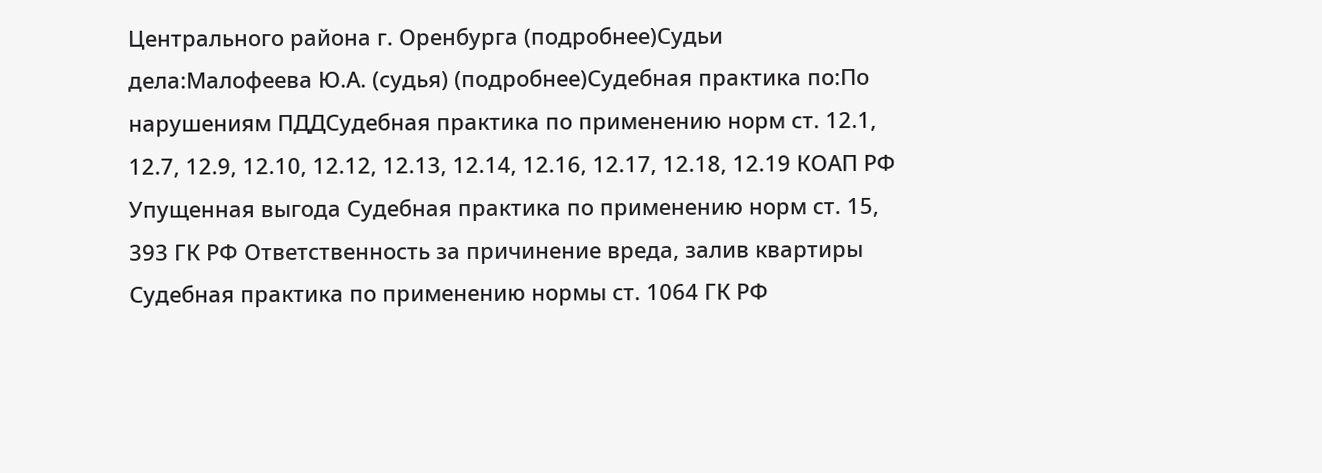Центрального района г. Оренбурга (подробнее)Судьи дела:Малофеева Ю.А. (судья) (подробнее)Судебная практика по:По нарушениям ПДДСудебная практика по применению норм ст. 12.1, 12.7, 12.9, 12.10, 12.12, 12.13, 12.14, 12.16, 12.17, 12.18, 12.19 КОАП РФ Упущенная выгода Судебная практика по применению норм ст. 15, 393 ГК РФ Ответственность за причинение вреда, залив квартиры Судебная практика по применению нормы ст. 1064 ГК РФ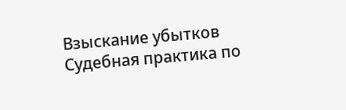Взыскание убытков Судебная практика по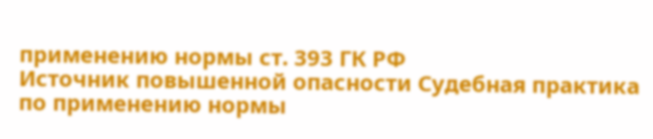применению нормы ст. 393 ГК РФ
Источник повышенной опасности Судебная практика по применению нормы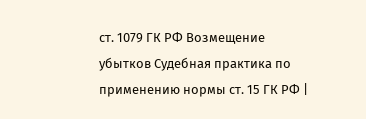ст. 1079 ГК РФ Возмещение убытков Судебная практика по применению нормы ст. 15 ГК РФ |